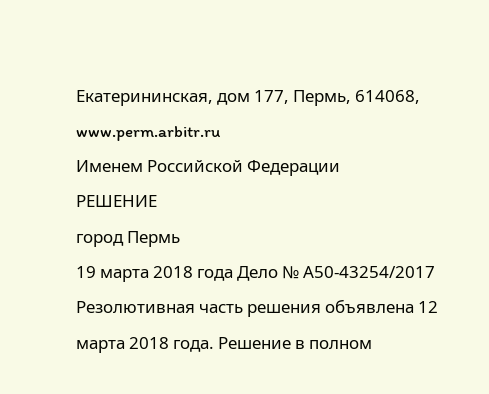Екатерининская, дом 177, Пермь, 614068, www.perm.arbitr.ru
Именем Российской Федерации
РЕШЕНИЕ
город Пермь
19 марта 2018 года Дело № А50-43254/2017
Резолютивная часть решения объявлена 12 марта 2018 года. Решение в полном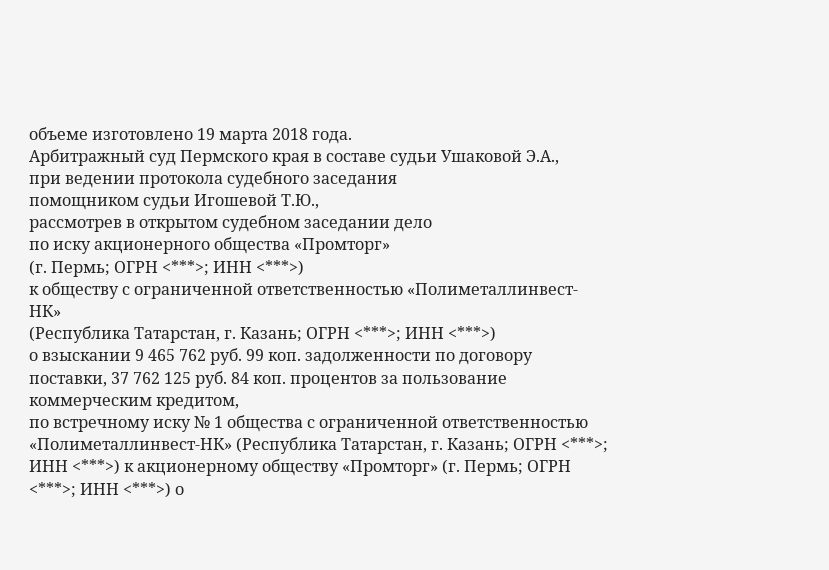объеме изготовлено 19 марта 2018 года.
Арбитражный суд Пермского края в составе судьи Ушаковой Э.А.,
при ведении протокола судебного заседания
помощником судьи Игошевой Т.Ю.,
рассмотрев в открытом судебном заседании дело
по иску акционерного общества «Промторг»
(г. Пермь; ОГРН <***>; ИНН <***>)
к обществу с ограниченной ответственностью «Полиметаллинвест-НК»
(Республика Татарстан, г. Казань; ОГРН <***>; ИНН <***>)
о взыскании 9 465 762 руб. 99 коп. задолженности по договору поставки, 37 762 125 руб. 84 коп. процентов за пользование коммерческим кредитом,
по встречному иску № 1 общества с ограниченной ответственностью «Полиметаллинвест-НК» (Республика Татарстан, г. Казань; ОГРН <***>; ИНН <***>) к акционерному обществу «Промторг» (г. Пермь; ОГРН <***>; ИНН <***>) о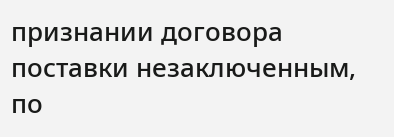признании договора поставки незаключенным,
по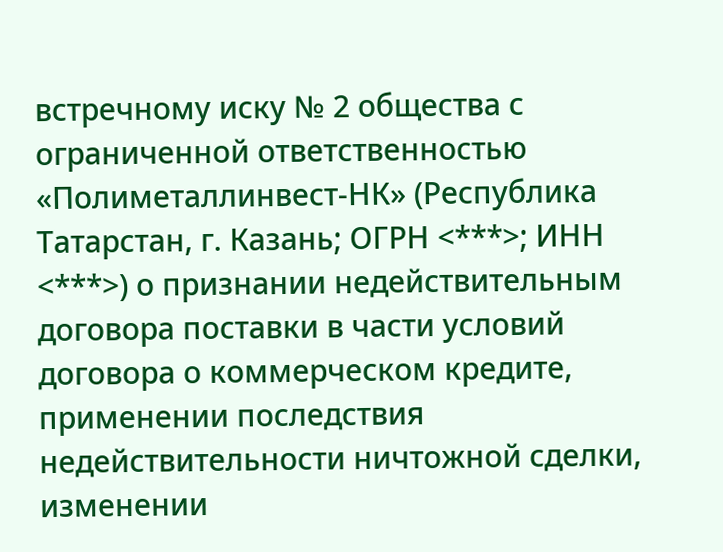встречному иску № 2 общества с ограниченной ответственностью «Полиметаллинвест-НК» (Республика Татарстан, г. Казань; ОГРН <***>; ИНН <***>) о признании недействительным договора поставки в части условий договора о коммерческом кредите, применении последствия недействительности ничтожной сделки, изменении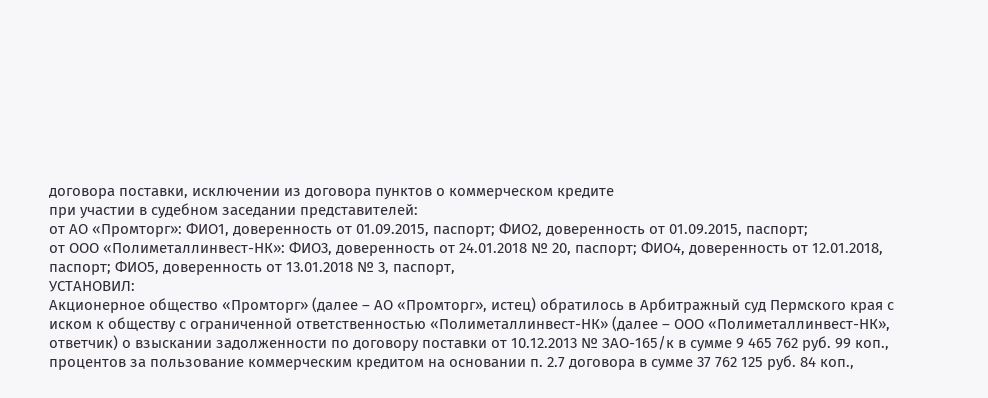договора поставки, исключении из договора пунктов о коммерческом кредите
при участии в судебном заседании представителей:
от АО «Промторг»: ФИО1, доверенность от 01.09.2015, паспорт; ФИО2, доверенность от 01.09.2015, паспорт;
от ООО «Полиметаллинвест-НК»: ФИО3, доверенность от 24.01.2018 № 20, паспорт; ФИО4, доверенность от 12.01.2018, паспорт; ФИО5, доверенность от 13.01.2018 № 3, паспорт,
УСТАНОВИЛ:
Акционерное общество «Промторг» (далее – АО «Промторг», истец) обратилось в Арбитражный суд Пермского края с иском к обществу с ограниченной ответственностью «Полиметаллинвест-НК» (далее – ООО «Полиметаллинвест-НК», ответчик) о взыскании задолженности по договору поставки от 10.12.2013 № ЗАО-165/к в сумме 9 465 762 руб. 99 коп., процентов за пользование коммерческим кредитом на основании п. 2.7 договора в сумме 37 762 125 руб. 84 коп.,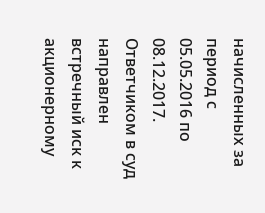начисленных за период с 05.05.2016 по 08.12.2017.
Ответчиком в суд направлен встречный иск к акционерному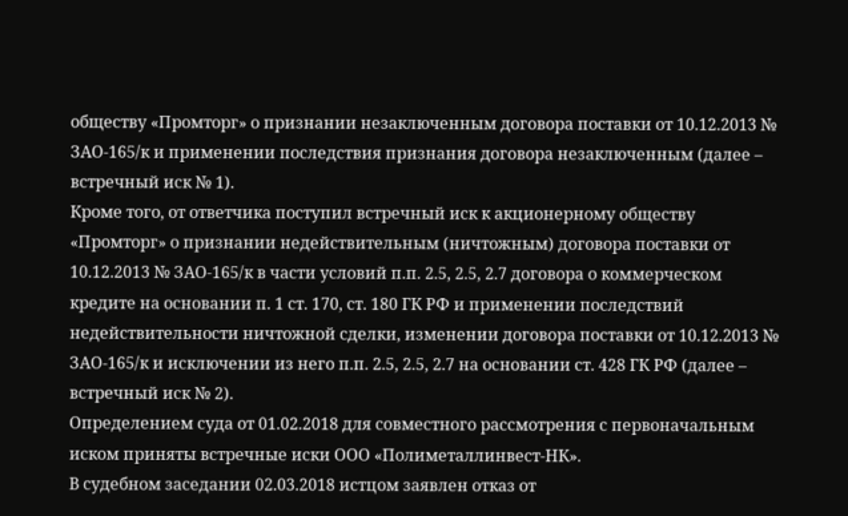обществу «Промторг» о признании незаключенным договора поставки от 10.12.2013 № ЗАО-165/к и применении последствия признания договора незаключенным (далее – встречный иск № 1).
Кроме того, от ответчика поступил встречный иск к акционерному обществу «Промторг» о признании недействительным (ничтожным) договора поставки от 10.12.2013 № ЗАО-165/к в части условий п.п. 2.5, 2.5, 2.7 договора о коммерческом кредите на основании п. 1 ст. 170, ст. 180 ГК РФ и применении последствий недействительности ничтожной сделки, изменении договора поставки от 10.12.2013 № ЗАО-165/к и исключении из него п.п. 2.5, 2.5, 2.7 на основании ст. 428 ГК РФ (далее – встречный иск № 2).
Определением суда от 01.02.2018 для совместного рассмотрения с первоначальным иском приняты встречные иски ООО «Полиметаллинвест-НК».
В судебном заседании 02.03.2018 истцом заявлен отказ от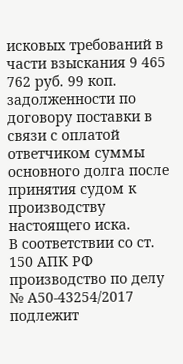исковых требований в части взыскания 9 465 762 руб. 99 коп. задолженности по договору поставки в связи с оплатой ответчиком суммы основного долга после принятия судом к производству настоящего иска.
В соответствии со ст. 150 АПК РФ производство по делу № А50-43254/2017 подлежит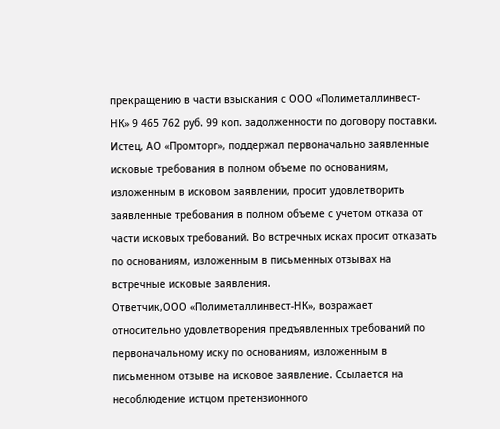прекращению в части взыскания с ООО «Полиметаллинвест-НК» 9 465 762 руб. 99 коп. задолженности по договору поставки.
Истец, АО «Промторг», поддержал первоначально заявленные исковые требования в полном объеме по основаниям, изложенным в исковом заявлении, просит удовлетворить заявленные требования в полном объеме с учетом отказа от части исковых требований. Во встречных исках просит отказать по основаниям, изложенным в письменных отзывах на встречные исковые заявления.
Ответчик,ООО «Полиметаллинвест-НК», возражает относительно удовлетворения предъявленных требований по первоначальному иску по основаниям, изложенным в письменном отзыве на исковое заявление. Ссылается на несоблюдение истцом претензионного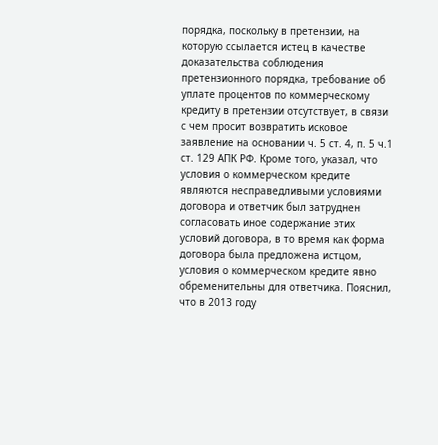порядка, поскольку в претензии, на которую ссылается истец в качестве доказательства соблюдения претензионного порядка, требование об уплате процентов по коммерческому кредиту в претензии отсутствует, в связи с чем просит возвратить исковое заявление на основании ч. 5 ст. 4, п. 5 ч.1 ст. 129 АПК РФ. Кроме того, указал, что условия о коммерческом кредите являются несправедливыми условиями договора и ответчик был затруднен согласовать иное содержание этих условий договора, в то время как форма договора была предложена истцом, условия о коммерческом кредите явно обременительны для ответчика. Пояснил, что в 2013 году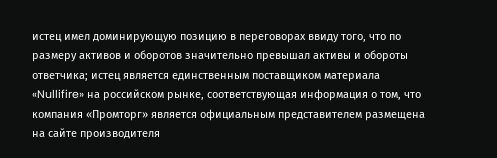истец имел доминирующую позицию в переговорах ввиду того, что по размеру активов и оборотов значительно превышал активы и обороты ответчика; истец является единственным поставщиком материала «Nullifire» на российском рынке, соответствующая информация о том, что компания «Промторг» является официальным представителем размещена на сайте производителя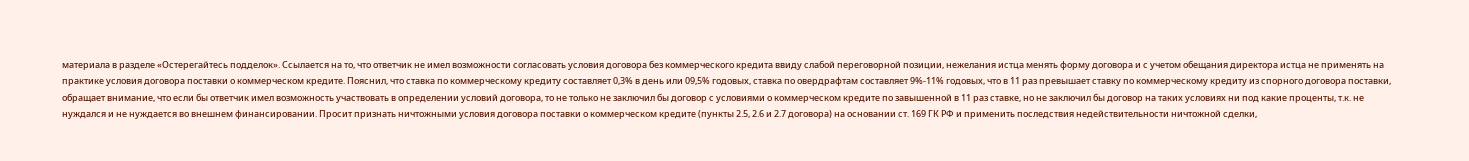материала в разделе «Остерегайтесь подделок». Ссылается на то, что ответчик не имел возможности согласовать условия договора без коммерческого кредита ввиду слабой переговорной позиции, нежелания истца менять форму договора и с учетом обещания директора истца не применять на практике условия договора поставки о коммерческом кредите. Пояснил, что ставка по коммерческому кредиту составляет 0,3% в день или 09,5% годовых, ставка по овердрафтам составляет 9%-11% годовых, что в 11 раз превышает ставку по коммерческому кредиту из спорного договора поставки, обращает внимание, что если бы ответчик имел возможность участвовать в определении условий договора, то не только не заключил бы договор с условиями о коммерческом кредите по завышенной в 11 раз ставке, но не заключил бы договор на таких условиях ни под какие проценты, т.к. не нуждался и не нуждается во внешнем финансировании. Просит признать ничтожными условия договора поставки о коммерческом кредите (пункты 2.5, 2.6 и 2.7 договора) на основании ст. 169 ГК РФ и применить последствия недействительности ничтожной сделки,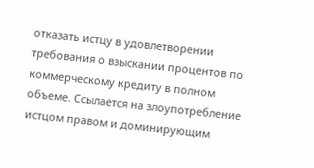отказать истцу в удовлетворении требования о взыскании процентов по коммерческому кредиту в полном объеме. Ссылается на злоупотребление истцом правом и доминирующим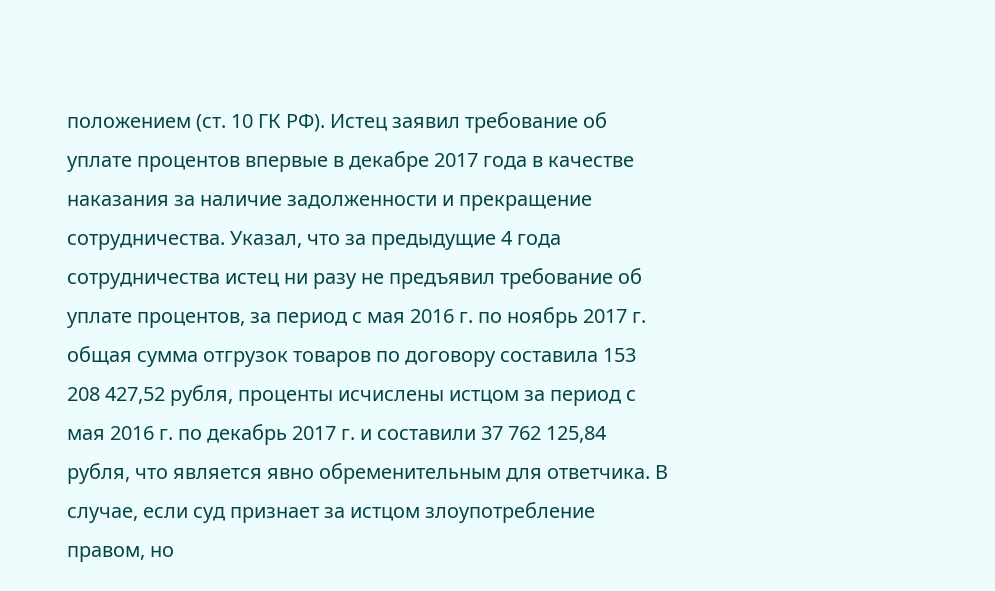положением (ст. 10 ГК РФ). Истец заявил требование об уплате процентов впервые в декабре 2017 года в качестве наказания за наличие задолженности и прекращение сотрудничества. Указал, что за предыдущие 4 года сотрудничества истец ни разу не предъявил требование об уплате процентов, за период с мая 2016 г. по ноябрь 2017 г. общая сумма отгрузок товаров по договору составила 153 208 427,52 рубля, проценты исчислены истцом за период с мая 2016 г. по декабрь 2017 г. и составили 37 762 125,84 рубля, что является явно обременительным для ответчика. В случае, если суд признает за истцом злоупотребление правом, но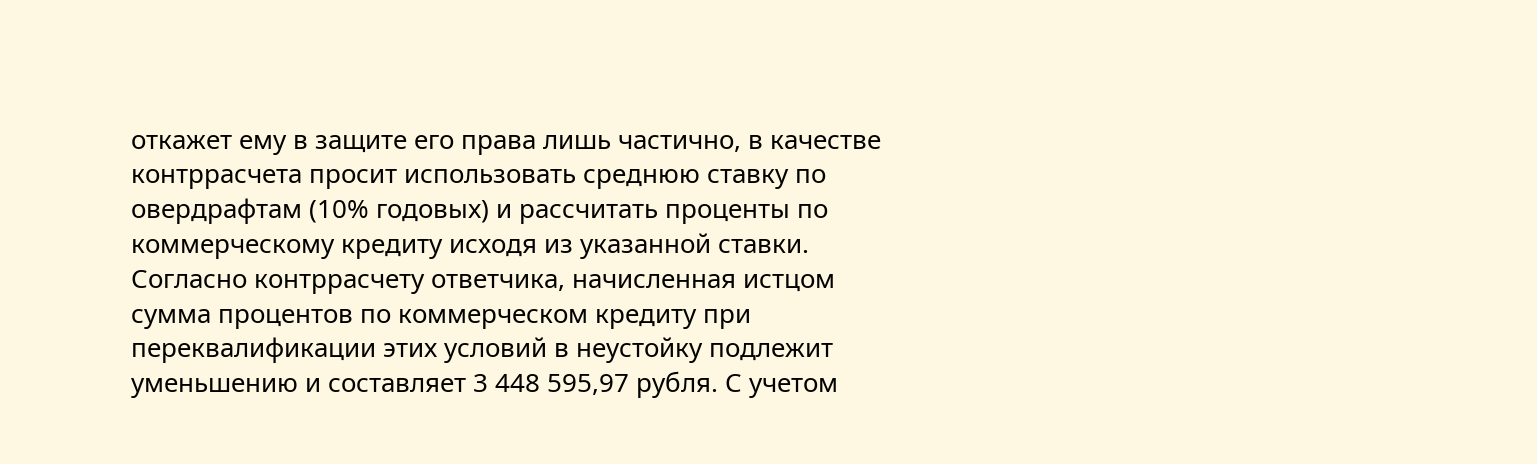откажет ему в защите его права лишь частично, в качестве контррасчета просит использовать среднюю ставку по овердрафтам (10% годовых) и рассчитать проценты по коммерческому кредиту исходя из указанной ставки. Согласно контррасчету ответчика, начисленная истцом сумма процентов по коммерческом кредиту при переквалификации этих условий в неустойку подлежит уменьшению и составляет 3 448 595,97 рубля. С учетом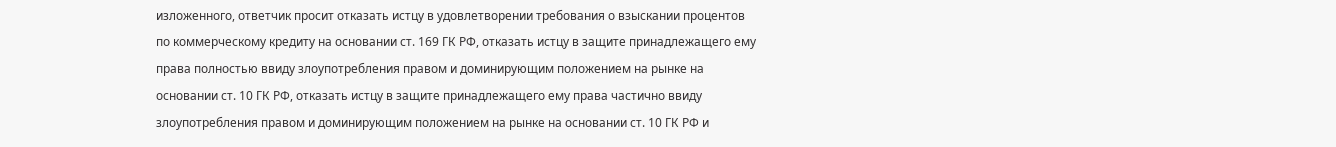изложенного, ответчик просит отказать истцу в удовлетворении требования о взыскании процентов по коммерческому кредиту на основании ст. 169 ГК РФ, отказать истцу в защите принадлежащего ему права полностью ввиду злоупотребления правом и доминирующим положением на рынке на основании ст. 10 ГК РФ, отказать истцу в защите принадлежащего ему права частично ввиду злоупотребления правом и доминирующим положением на рынке на основании ст. 10 ГК РФ и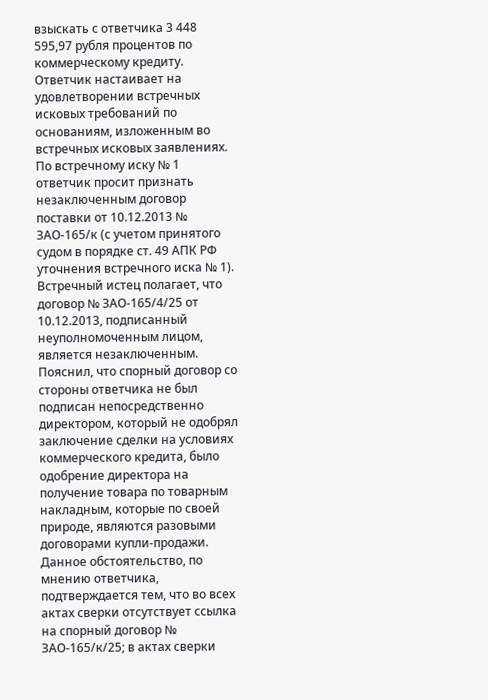взыскать с ответчика 3 448 595,97 рубля процентов по коммерческому кредиту.
Ответчик настаивает на удовлетворении встречных исковых требований по основаниям, изложенным во встречных исковых заявлениях. По встречному иску № 1 ответчик просит признать незаключенным договор поставки от 10.12.2013 № ЗАО-165/к (с учетом принятого судом в порядке ст. 49 АПК РФ уточнения встречного иска № 1). Встречный истец полагает, что договор № ЗАО-165/4/25 от 10.12.2013, подписанный неуполномоченным лицом, является незаключенным. Пояснил, что спорный договор со стороны ответчика не был подписан непосредственно директором, который не одобрял заключение сделки на условиях коммерческого кредита, было одобрение директора на получение товара по товарным накладным, которые по своей природе, являются разовыми договорами купли-продажи. Данное обстоятельство, по мнению ответчика, подтверждается тем, что во всех актах сверки отсутствует ссылка на спорный договор № ЗАО-165/к/25; в актах сверки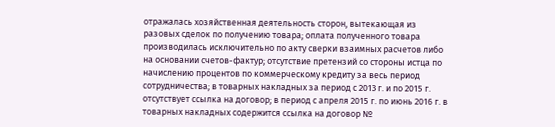отражалась хозяйственная деятельность сторон, вытекающая из разовых сделок по получению товара; оплата полученного товара производилась исключительно по акту сверки взаимных расчетов либо на основании счетов-фактур; отсутствие претензий со стороны истца по начислению процентов по коммерческому кредиту за весь период сотрудничества; в товарных накладных за период с 2013 г. и по 2015 г. отсутствует ссылка на договор; в период с апреля 2015 г. по июнь 2016 г. в товарных накладных содержится ссылка на договор №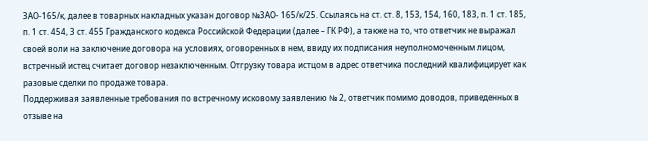ЗАО-165/к, далее в товарных накладных указан договор №3АО- 165/к/25. Ссылаясь на ст. ст. 8, 153, 154, 160, 183, п. 1 ст. 185, п. 1 ст. 454, 3 ст. 455 Гражданского кодекса Российской Федерации (далее – ГК РФ), а также на то, что ответчик не выражал своей воли на заключение договора на условиях, оговоренных в нем, ввиду их подписания неуполномоченным лицом, встречный истец считает договор незаключенным. Отгрузку товара истцом в адрес ответчика последний квалифицирует как разовые сделки по продаже товара.
Поддерживая заявленные требования по встречному исковому заявлению № 2, ответчик помимо доводов, приведенных в отзыве на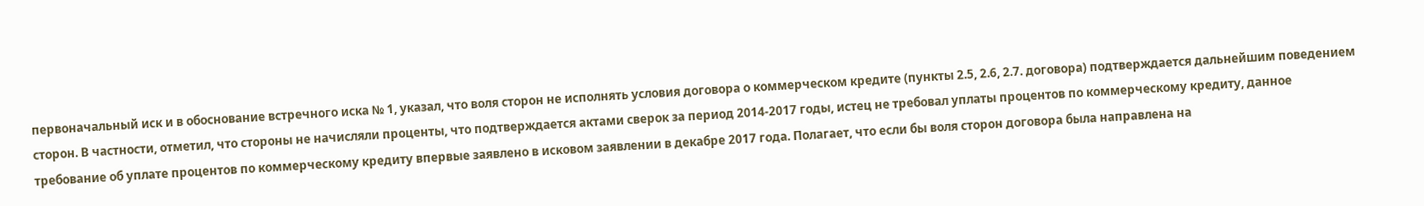первоначальный иск и в обоснование встречного иска № 1, указал, что воля сторон не исполнять условия договора о коммерческом кредите (пункты 2.5, 2.6, 2.7. договора) подтверждается дальнейшим поведением сторон. В частности, отметил, что стороны не начисляли проценты, что подтверждается актами сверок за период 2014-2017 годы, истец не требовал уплаты процентов по коммерческому кредиту, данное требование об уплате процентов по коммерческому кредиту впервые заявлено в исковом заявлении в декабре 2017 года. Полагает, что если бы воля сторон договора была направлена на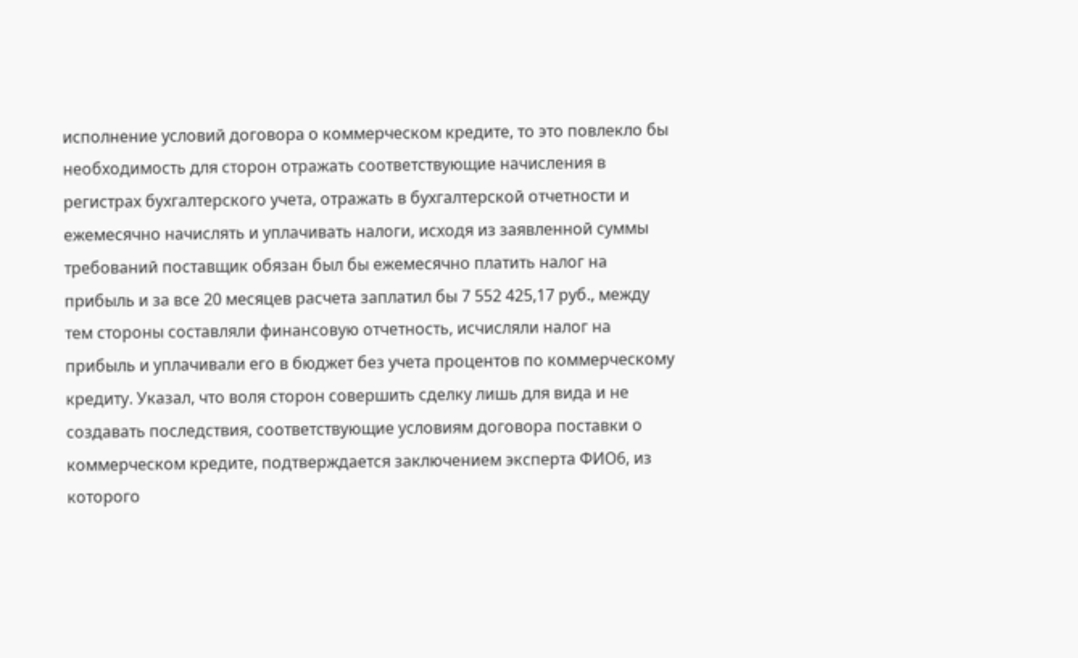исполнение условий договора о коммерческом кредите, то это повлекло бы необходимость для сторон отражать соответствующие начисления в регистрах бухгалтерского учета, отражать в бухгалтерской отчетности и ежемесячно начислять и уплачивать налоги, исходя из заявленной суммы требований поставщик обязан был бы ежемесячно платить налог на прибыль и за все 20 месяцев расчета заплатил бы 7 552 425,17 руб., между тем стороны составляли финансовую отчетность, исчисляли налог на прибыль и уплачивали его в бюджет без учета процентов по коммерческому кредиту. Указал, что воля сторон совершить сделку лишь для вида и не создавать последствия, соответствующие условиям договора поставки о коммерческом кредите, подтверждается заключением эксперта ФИО6, из которого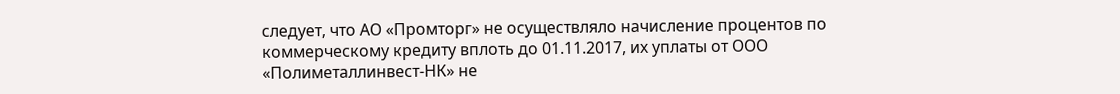следует, что АО «Промторг» не осуществляло начисление процентов по коммерческому кредиту вплоть до 01.11.2017, их уплаты от ООО «Полиметаллинвест-НК» не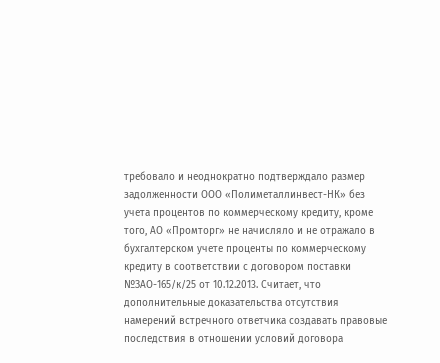требовало и неоднократно подтверждало размер задолженности ООО «Полиметаллинвест-НК» без учета процентов по коммерческому кредиту, кроме того, АО «Промторг» не начисляло и не отражало в бухгалтерском учете проценты по коммерческому кредиту в соответствии с договором поставки №ЗАО-165/к/25 от 10.12.2013. Считает, что дополнительные доказательства отсутствия намерений встречного ответчика создавать правовые последствия в отношении условий договора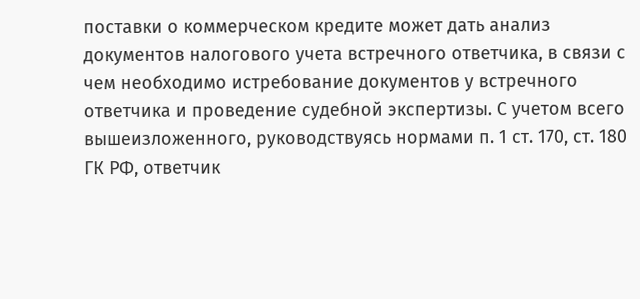поставки о коммерческом кредите может дать анализ документов налогового учета встречного ответчика, в связи с чем необходимо истребование документов у встречного ответчика и проведение судебной экспертизы. С учетом всего вышеизложенного, руководствуясь нормами п. 1 ст. 170, ст. 180 ГК РФ, ответчик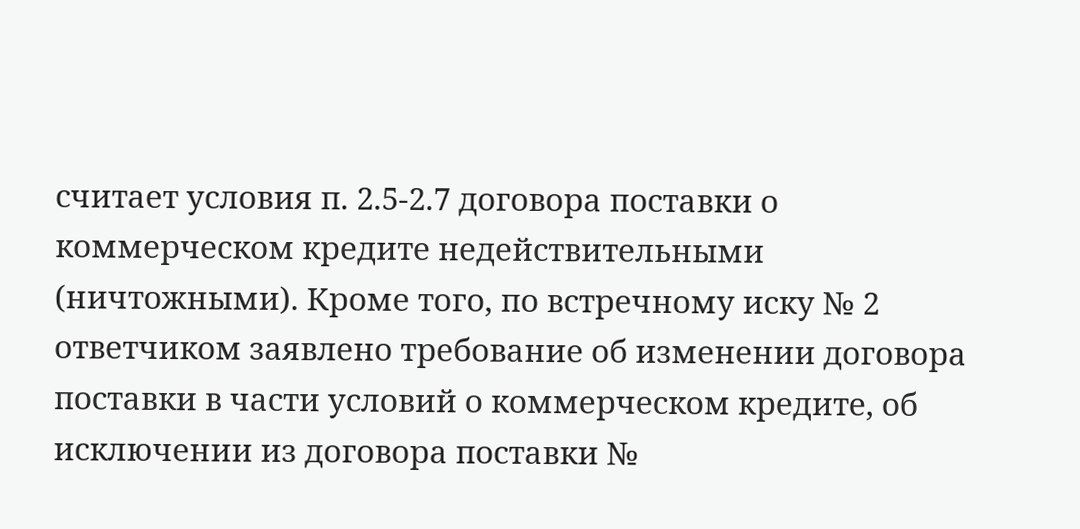считает условия п. 2.5-2.7 договора поставки о коммерческом кредите недействительными (ничтожными). Кроме того, по встречному иску № 2 ответчиком заявлено требование об изменении договора поставки в части условий о коммерческом кредите, об исключении из договора поставки №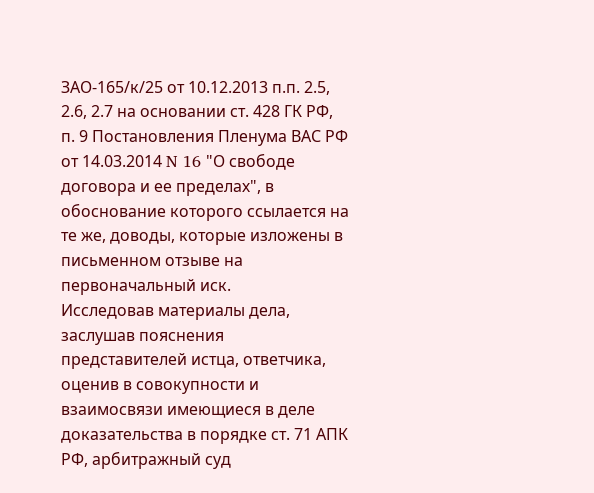ЗАО-165/к/25 от 10.12.2013 п.п. 2.5, 2.6, 2.7 на основании ст. 428 ГК РФ, п. 9 Постановления Пленума ВАС РФ от 14.03.2014 N 16 "О свободе договора и ее пределах", в обоснование которого ссылается на те же, доводы, которые изложены в письменном отзыве на первоначальный иск.
Исследовав материалы дела, заслушав пояснения представителей истца, ответчика, оценив в совокупности и взаимосвязи имеющиеся в деле доказательства в порядке ст. 71 АПК РФ, арбитражный суд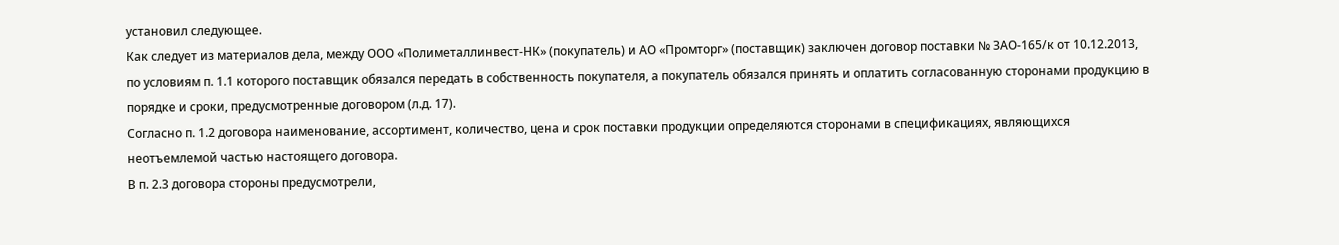установил следующее.
Как следует из материалов дела, между ООО «Полиметаллинвест-НК» (покупатель) и АО «Промторг» (поставщик) заключен договор поставки № ЗАО-165/к от 10.12.2013, по условиям п. 1.1 которого поставщик обязался передать в собственность покупателя, а покупатель обязался принять и оплатить согласованную сторонами продукцию в порядке и сроки, предусмотренные договором (л.д. 17).
Согласно п. 1.2 договора наименование, ассортимент, количество, цена и срок поставки продукции определяются сторонами в спецификациях, являющихся неотъемлемой частью настоящего договора.
В п. 2.3 договора стороны предусмотрели,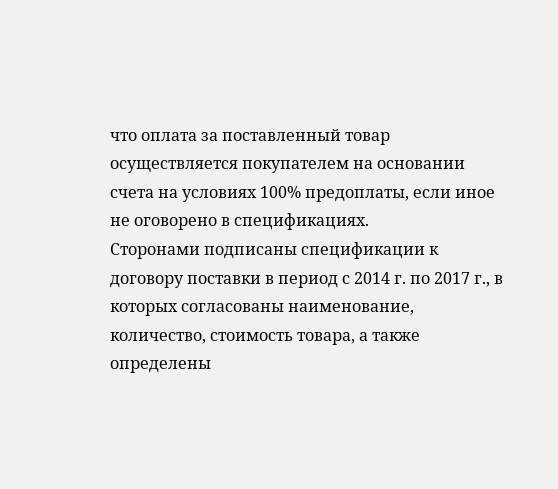что оплата за поставленный товар осуществляется покупателем на основании счета на условиях 100% предоплаты, если иное не оговорено в спецификациях.
Сторонами подписаны спецификации к договору поставки в период с 2014 г. по 2017 г., в которых согласованы наименование, количество, стоимость товара, а также определены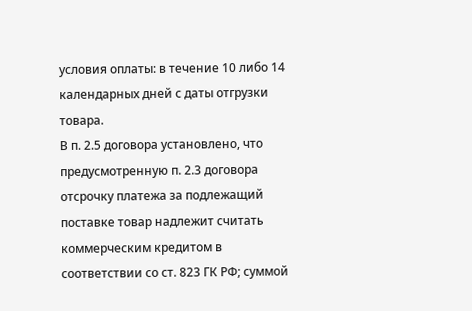условия оплаты: в течение 10 либо 14 календарных дней с даты отгрузки товара.
В п. 2.5 договора установлено, что предусмотренную п. 2.3 договора отсрочку платежа за подлежащий поставке товар надлежит считать коммерческим кредитом в соответствии со ст. 823 ГК РФ; суммой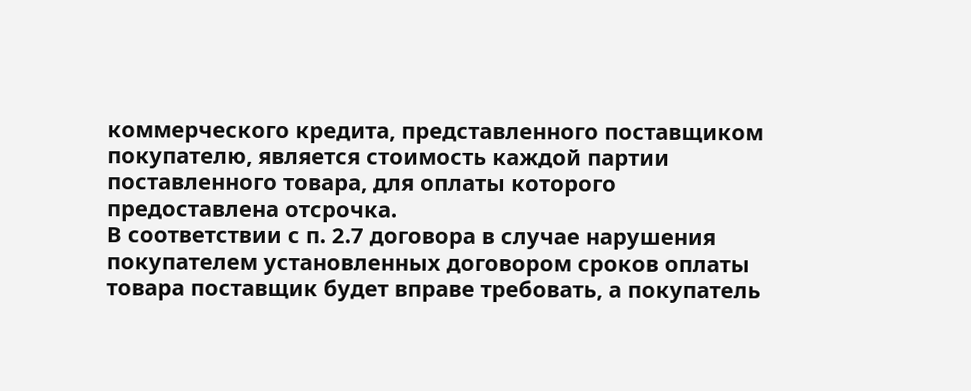коммерческого кредита, представленного поставщиком покупателю, является стоимость каждой партии поставленного товара, для оплаты которого предоставлена отсрочка.
В соответствии с п. 2.7 договора в случае нарушения покупателем установленных договором сроков оплаты товара поставщик будет вправе требовать, а покупатель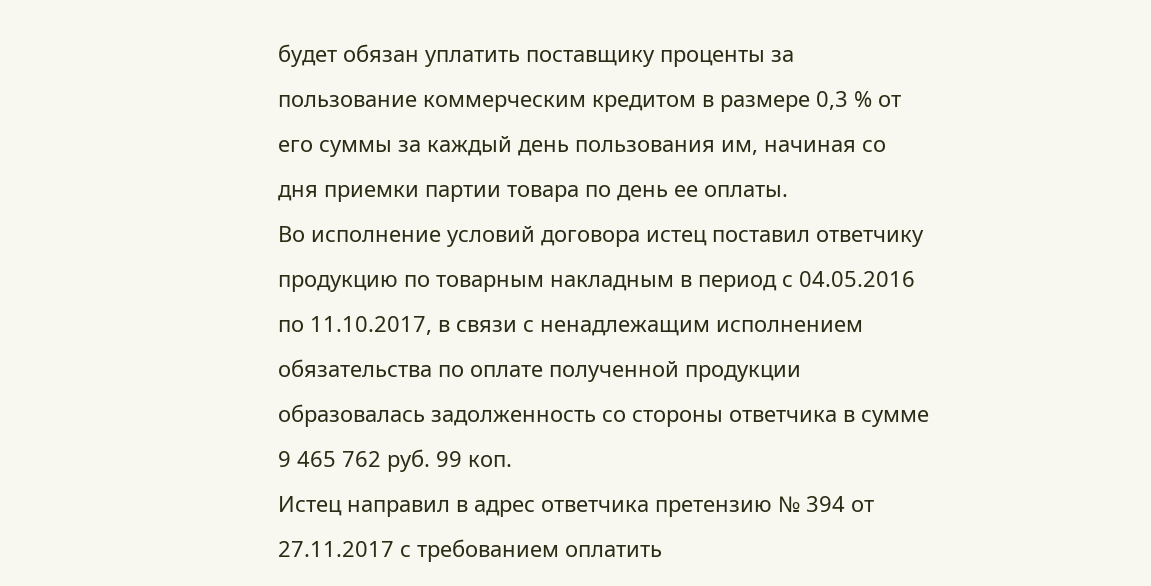будет обязан уплатить поставщику проценты за пользование коммерческим кредитом в размере 0,3 % от его суммы за каждый день пользования им, начиная со дня приемки партии товара по день ее оплаты.
Во исполнение условий договора истец поставил ответчику продукцию по товарным накладным в период с 04.05.2016 по 11.10.2017, в связи с ненадлежащим исполнением обязательства по оплате полученной продукции образовалась задолженность со стороны ответчика в сумме 9 465 762 руб. 99 коп.
Истец направил в адрес ответчика претензию № 394 от 27.11.2017 с требованием оплатить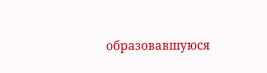образовавшуюся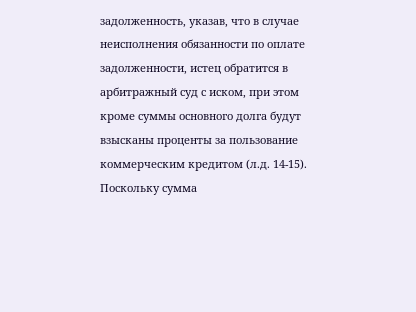задолженность, указав, что в случае неисполнения обязанности по оплате задолженности, истец обратится в арбитражный суд с иском, при этом кроме суммы основного долга будут взысканы проценты за пользование коммерческим кредитом (л.д. 14-15).
Поскольку сумма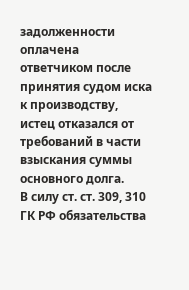задолженности оплачена ответчиком после принятия судом иска к производству, истец отказался от требований в части взыскания суммы основного долга.
В силу ст. ст. 309, 310 ГК РФ обязательства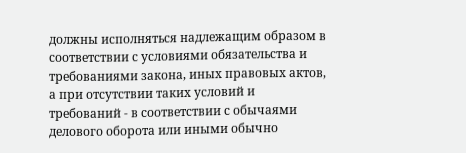должны исполняться надлежащим образом в соответствии с условиями обязательства и требованиями закона, иных правовых актов, а при отсутствии таких условий и требований - в соответствии с обычаями делового оборота или иными обычно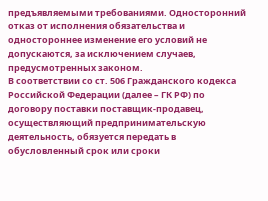предъявляемыми требованиями. Односторонний отказ от исполнения обязательства и одностороннее изменение его условий не допускаются, за исключением случаев, предусмотренных законом.
В соответствии со ст. 506 Гражданского кодекса Российской Федерации (далее – ГК РФ) по договору поставки поставщик-продавец, осуществляющий предпринимательскую деятельность, обязуется передать в обусловленный срок или сроки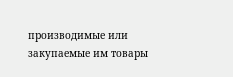производимые или закупаемые им товары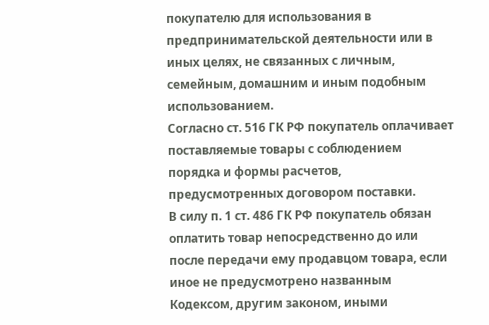покупателю для использования в предпринимательской деятельности или в иных целях, не связанных с личным, семейным, домашним и иным подобным использованием.
Согласно ст. 516 ГК РФ покупатель оплачивает поставляемые товары с соблюдением порядка и формы расчетов, предусмотренных договором поставки.
В силу п. 1 ст. 486 ГК РФ покупатель обязан оплатить товар непосредственно до или после передачи ему продавцом товара, если иное не предусмотрено названным Кодексом, другим законом, иными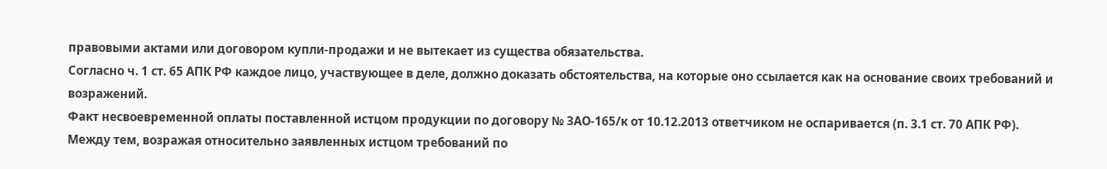правовыми актами или договором купли-продажи и не вытекает из существа обязательства.
Согласно ч. 1 ст. 65 АПК РФ каждое лицо, участвующее в деле, должно доказать обстоятельства, на которые оно ссылается как на основание своих требований и возражений.
Факт несвоевременной оплаты поставленной истцом продукции по договору № ЗАО-165/к от 10.12.2013 ответчиком не оспаривается (п. 3.1 ст. 70 АПК РФ).
Между тем, возражая относительно заявленных истцом требований по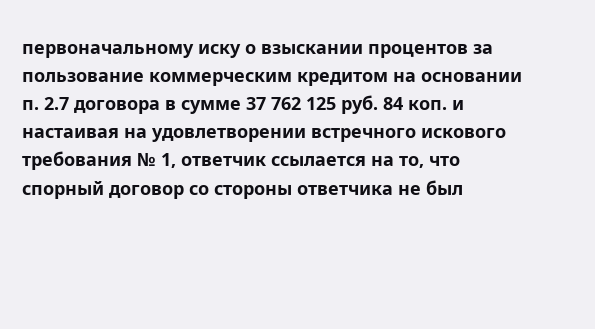первоначальному иску о взыскании процентов за пользование коммерческим кредитом на основании п. 2.7 договора в сумме 37 762 125 руб. 84 коп. и настаивая на удовлетворении встречного искового требования № 1, ответчик ссылается на то, что спорный договор со стороны ответчика не был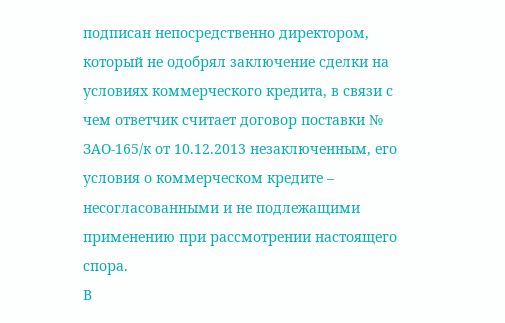подписан непосредственно директором, который не одобрял заключение сделки на условиях коммерческого кредита, в связи с чем ответчик считает договор поставки № ЗАО-165/к от 10.12.2013 незаключенным, его условия о коммерческом кредите – несогласованными и не подлежащими применению при рассмотрении настоящего спора.
В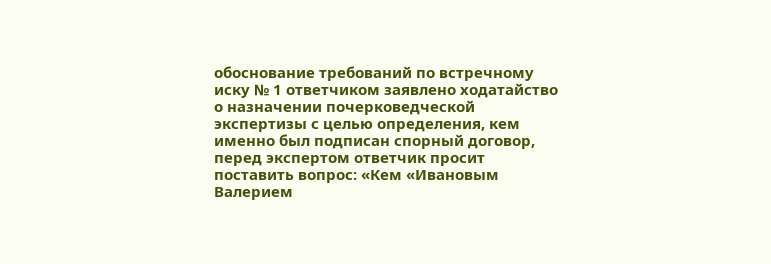обоснование требований по встречному иску № 1 ответчиком заявлено ходатайство о назначении почерковедческой экспертизы с целью определения, кем именно был подписан спорный договор, перед экспертом ответчик просит поставить вопрос: «Кем «Ивановым Валерием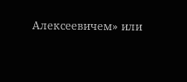Алексеевичем» или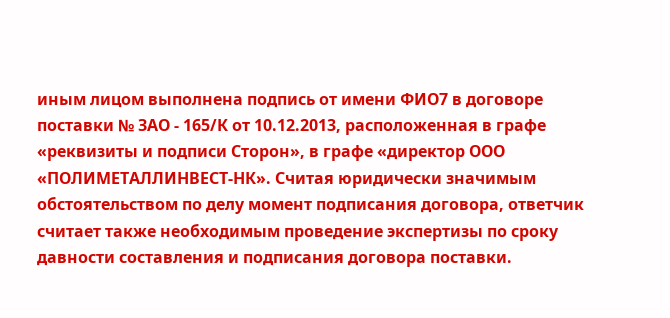иным лицом выполнена подпись от имени ФИО7 в договоре поставки № ЗАО - 165/К от 10.12.2013, расположенная в графе «реквизиты и подписи Сторон», в графе «директор ООО «ПОЛИМЕТАЛЛИНВЕСТ-НК». Считая юридически значимым обстоятельством по делу момент подписания договора, ответчик считает также необходимым проведение экспертизы по сроку давности составления и подписания договора поставки.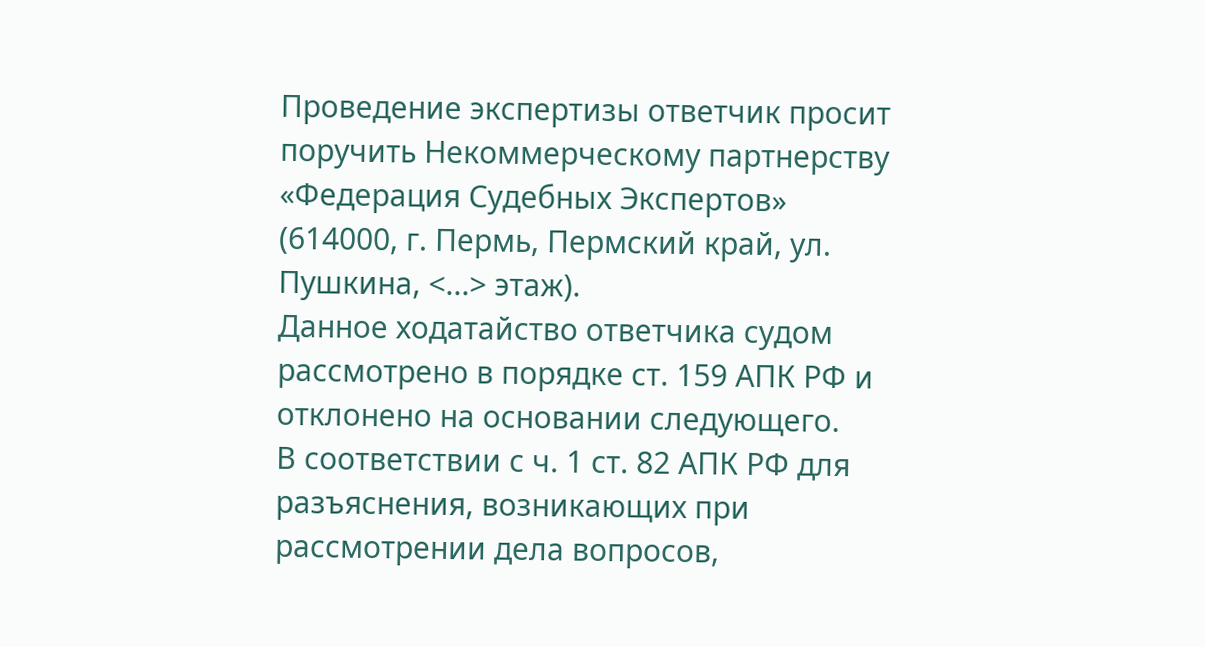Проведение экспертизы ответчик просит поручить Некоммерческому партнерству «Федерация Судебных Экспертов» (614000, г. Пермь, Пермский край, ул. Пушкина, <...> этаж).
Данное ходатайство ответчика судом рассмотрено в порядке ст. 159 АПК РФ и отклонено на основании следующего.
В соответствии с ч. 1 ст. 82 АПК РФ для разъяснения, возникающих при рассмотрении дела вопросов,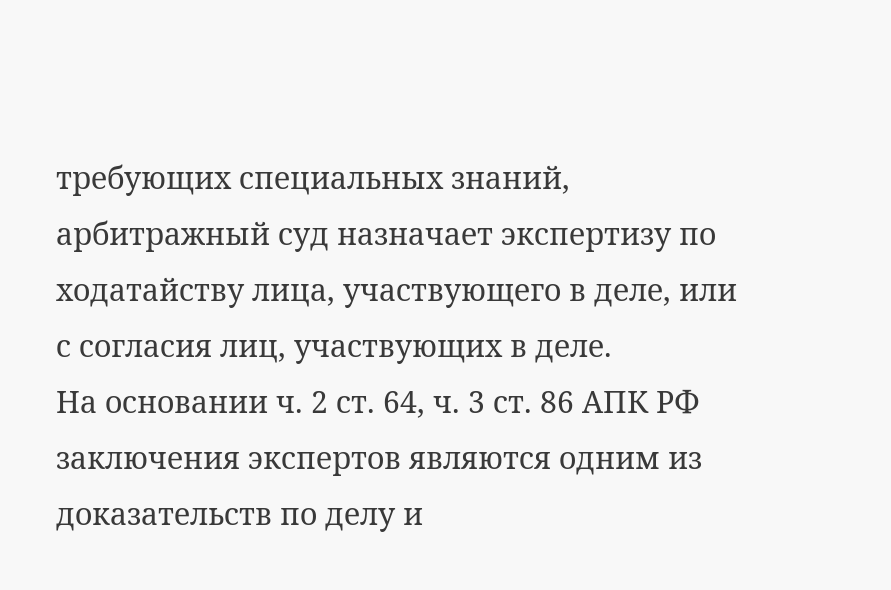требующих специальных знаний, арбитражный суд назначает экспертизу по ходатайству лица, участвующего в деле, или с согласия лиц, участвующих в деле.
На основании ч. 2 ст. 64, ч. 3 ст. 86 АПК РФ заключения экспертов являются одним из доказательств по делу и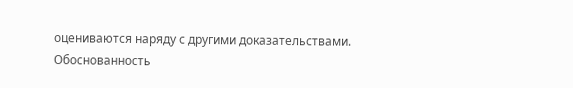оцениваются наряду с другими доказательствами.
Обоснованность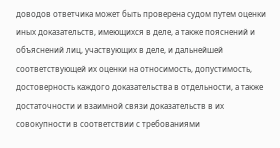доводов ответчика может быть проверена судом путем оценки иных доказательств, имеющихся в деле, а также пояснений и объяснений лиц, участвующих в деле, и дальнейшей соответствующей их оценки на относимость, допустимость, достоверность каждого доказательства в отдельности, а также достаточности и взаимной связи доказательств в их совокупности в соответствии с требованиями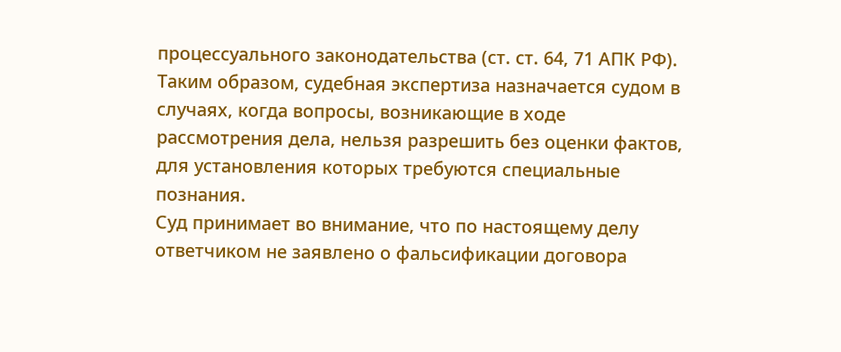процессуального законодательства (ст. ст. 64, 71 АПК РФ).
Таким образом, судебная экспертиза назначается судом в случаях, когда вопросы, возникающие в ходе рассмотрения дела, нельзя разрешить без оценки фактов, для установления которых требуются специальные познания.
Суд принимает во внимание, что по настоящему делу ответчиком не заявлено о фальсификации договора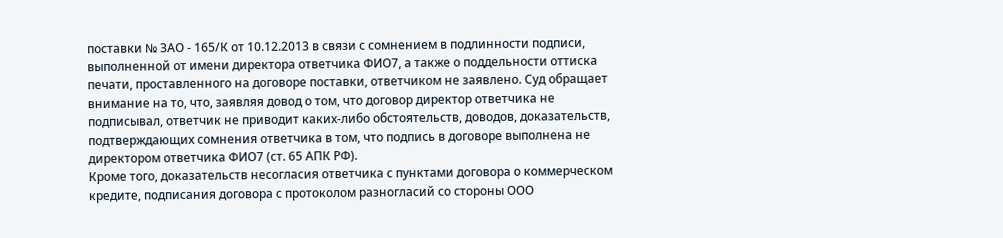поставки № ЗАО - 165/К от 10.12.2013 в связи с сомнением в подлинности подписи, выполненной от имени директора ответчика ФИО7, а также о поддельности оттиска печати, проставленного на договоре поставки, ответчиком не заявлено. Суд обращает внимание на то, что, заявляя довод о том, что договор директор ответчика не подписывал, ответчик не приводит каких-либо обстоятельств, доводов, доказательств, подтверждающих сомнения ответчика в том, что подпись в договоре выполнена не директором ответчика ФИО7 (ст. 65 АПК РФ).
Кроме того, доказательств несогласия ответчика с пунктами договора о коммерческом кредите, подписания договора с протоколом разногласий со стороны ООО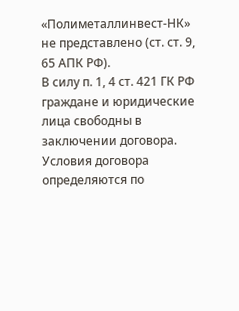«Полиметаллинвест-НК» не представлено (ст. ст. 9, 65 АПК РФ).
В силу п. 1, 4 ст. 421 ГК РФ граждане и юридические лица свободны в заключении договора. Условия договора определяются по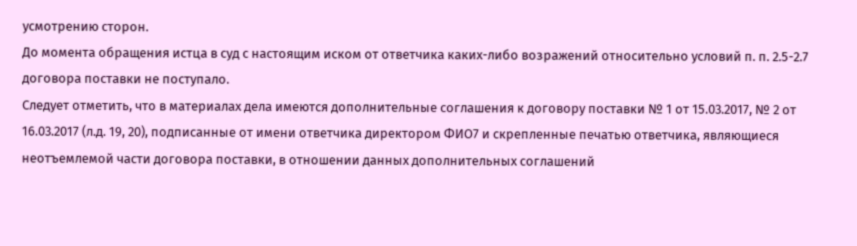усмотрению сторон.
До момента обращения истца в суд с настоящим иском от ответчика каких-либо возражений относительно условий п. п. 2.5-2.7 договора поставки не поступало.
Следует отметить, что в материалах дела имеются дополнительные соглашения к договору поставки № 1 от 15.03.2017, № 2 от 16.03.2017 (л.д. 19, 20), подписанные от имени ответчика директором ФИО7 и скрепленные печатью ответчика, являющиеся неотъемлемой части договора поставки, в отношении данных дополнительных соглашений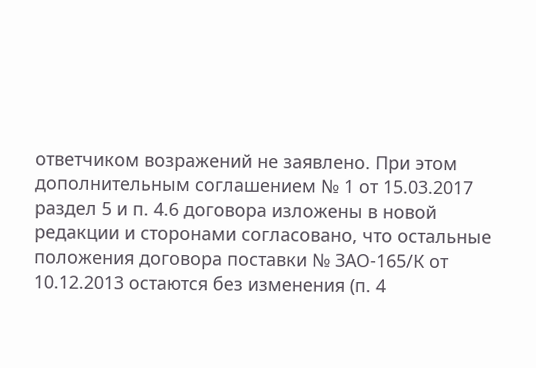ответчиком возражений не заявлено. При этом дополнительным соглашением № 1 от 15.03.2017 раздел 5 и п. 4.6 договора изложены в новой редакции и сторонами согласовано, что остальные положения договора поставки № ЗАО-165/К от 10.12.2013 остаются без изменения (п. 4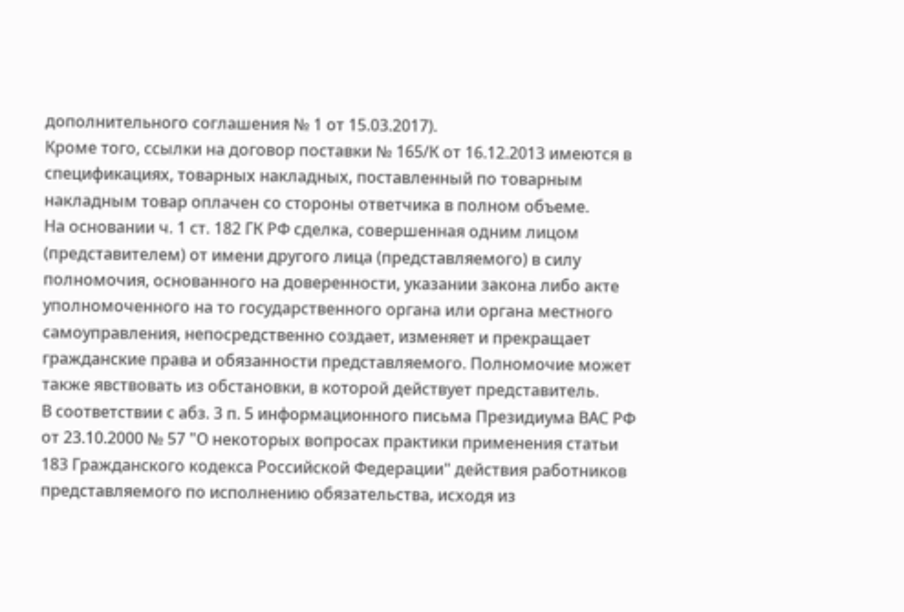дополнительного соглашения № 1 от 15.03.2017).
Кроме того, ссылки на договор поставки № 165/К от 16.12.2013 имеются в спецификациях, товарных накладных, поставленный по товарным накладным товар оплачен со стороны ответчика в полном объеме.
На основании ч. 1 ст. 182 ГК РФ сделка, совершенная одним лицом (представителем) от имени другого лица (представляемого) в силу полномочия, основанного на доверенности, указании закона либо акте уполномоченного на то государственного органа или органа местного самоуправления, непосредственно создает, изменяет и прекращает гражданские права и обязанности представляемого. Полномочие может также явствовать из обстановки, в которой действует представитель.
В соответствии с абз. 3 п. 5 информационного письма Президиума ВАС РФ от 23.10.2000 № 57 "О некоторых вопросах практики применения статьи 183 Гражданского кодекса Российской Федерации" действия работников представляемого по исполнению обязательства, исходя из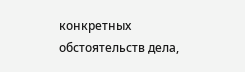конкретных обстоятельств дела,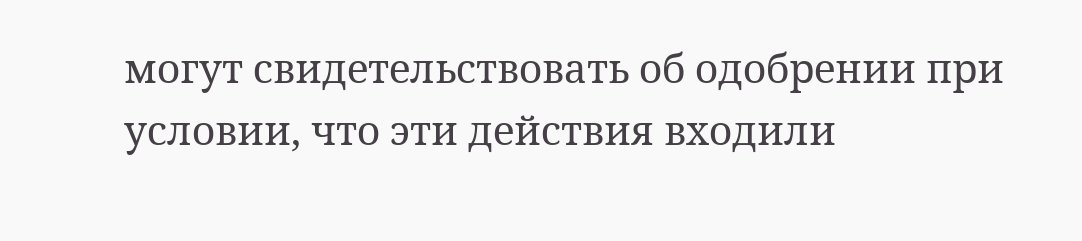могут свидетельствовать об одобрении при условии, что эти действия входили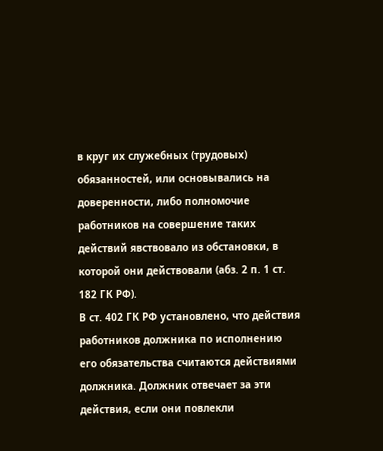в круг их служебных (трудовых) обязанностей, или основывались на доверенности, либо полномочие работников на совершение таких действий явствовало из обстановки, в которой они действовали (абз. 2 п. 1 ст. 182 ГК РФ).
В ст. 402 ГК РФ установлено, что действия работников должника по исполнению его обязательства считаются действиями должника. Должник отвечает за эти действия, если они повлекли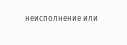неисполнение или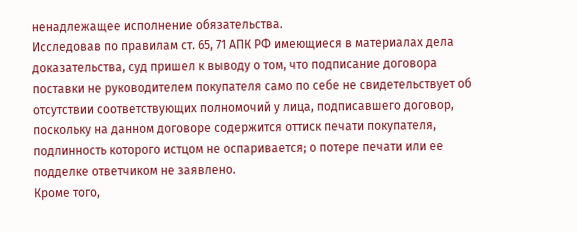ненадлежащее исполнение обязательства.
Исследовав по правилам ст. 65, 71 АПК РФ имеющиеся в материалах дела доказательства, суд пришел к выводу о том, что подписание договора поставки не руководителем покупателя само по себе не свидетельствует об отсутствии соответствующих полномочий у лица, подписавшего договор, поскольку на данном договоре содержится оттиск печати покупателя, подлинность которого истцом не оспаривается; о потере печати или ее подделке ответчиком не заявлено.
Кроме того,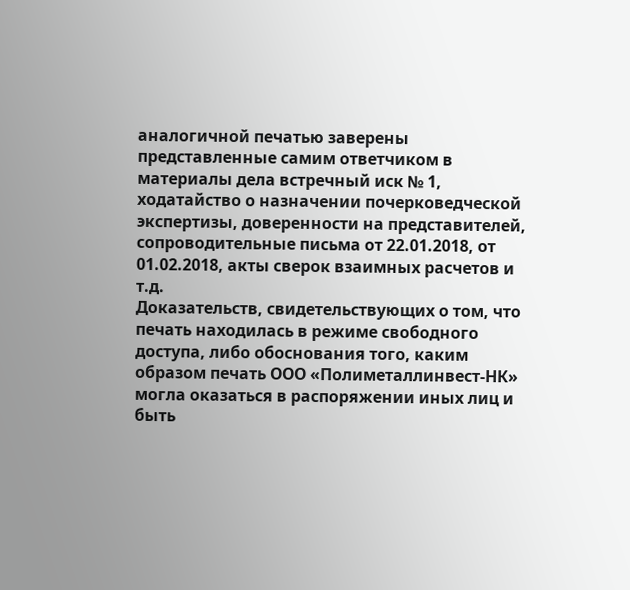аналогичной печатью заверены представленные самим ответчиком в материалы дела встречный иск № 1, ходатайство о назначении почерковедческой экспертизы, доверенности на представителей, сопроводительные письма от 22.01.2018, от 01.02.2018, акты сверок взаимных расчетов и т.д.
Доказательств, свидетельствующих о том, что печать находилась в режиме свободного доступа, либо обоснования того, каким образом печать ООО «Полиметаллинвест-НК» могла оказаться в распоряжении иных лиц и быть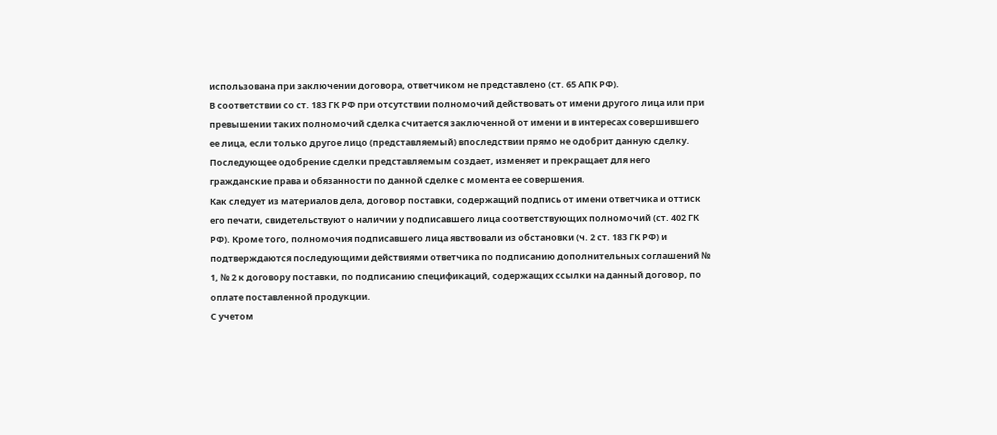использована при заключении договора, ответчиком не представлено (ст. 65 АПК РФ).
В соответствии со ст. 183 ГК РФ при отсутствии полномочий действовать от имени другого лица или при превышении таких полномочий сделка считается заключенной от имени и в интересах совершившего ее лица, если только другое лицо (представляемый) впоследствии прямо не одобрит данную сделку. Последующее одобрение сделки представляемым создает, изменяет и прекращает для него гражданские права и обязанности по данной сделке с момента ее совершения.
Как следует из материалов дела, договор поставки, содержащий подпись от имени ответчика и оттиск его печати, свидетельствуют о наличии у подписавшего лица соответствующих полномочий (ст. 402 ГК РФ). Кроме того, полномочия подписавшего лица явствовали из обстановки (ч. 2 ст. 183 ГК РФ) и подтверждаются последующими действиями ответчика по подписанию дополнительных соглашений № 1, № 2 к договору поставки, по подписанию спецификаций, содержащих ссылки на данный договор, по оплате поставленной продукции.
С учетом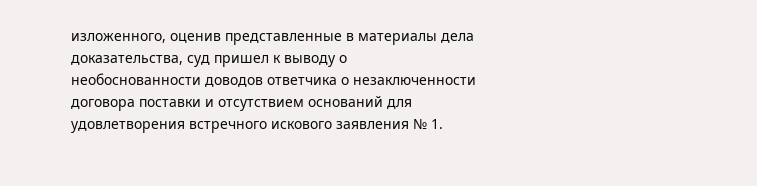изложенного, оценив представленные в материалы дела доказательства, суд пришел к выводу о необоснованности доводов ответчика о незаключенности договора поставки и отсутствием оснований для удовлетворения встречного искового заявления № 1.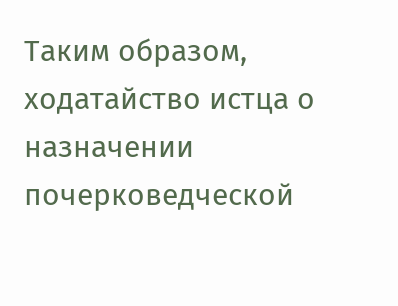Таким образом, ходатайство истца о назначении почерковедческой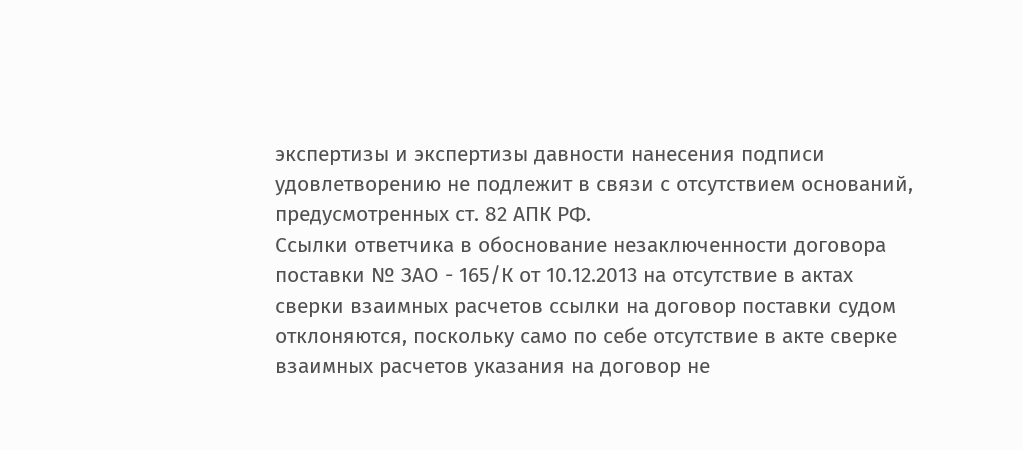экспертизы и экспертизы давности нанесения подписи удовлетворению не подлежит в связи с отсутствием оснований, предусмотренных ст. 82 АПК РФ.
Ссылки ответчика в обоснование незаключенности договора поставки № ЗАО - 165/К от 10.12.2013 на отсутствие в актах сверки взаимных расчетов ссылки на договор поставки судом отклоняются, поскольку само по себе отсутствие в акте сверке взаимных расчетов указания на договор не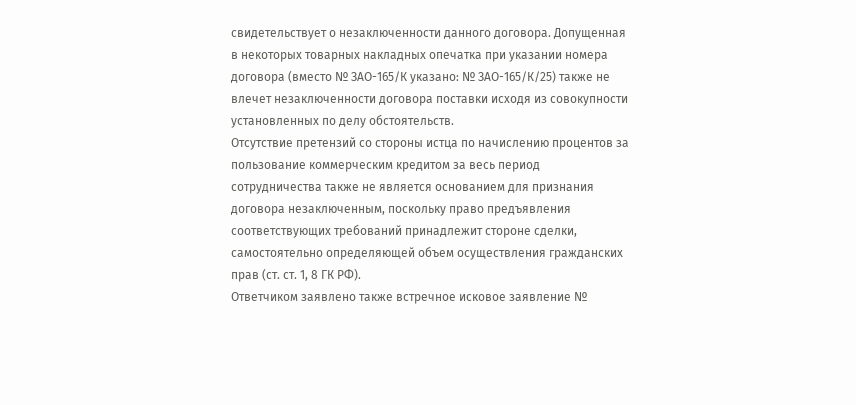свидетельствует о незаключенности данного договора. Допущенная в некоторых товарных накладных опечатка при указании номера договора (вместо № ЗАО-165/К указано: № ЗАО-165/К/25) также не влечет незаключенности договора поставки исходя из совокупности установленных по делу обстоятельств.
Отсутствие претензий со стороны истца по начислению процентов за пользование коммерческим кредитом за весь период сотрудничества также не является основанием для признания договора незаключенным, поскольку право предъявления соответствующих требований принадлежит стороне сделки, самостоятельно определяющей объем осуществления гражданских прав (ст. ст. 1, 8 ГК РФ).
Ответчиком заявлено также встречное исковое заявление №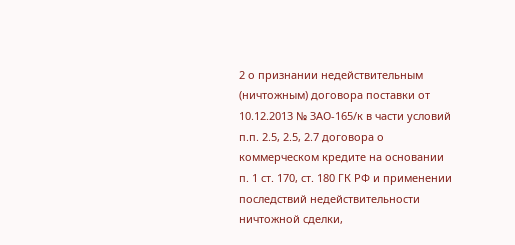2 о признании недействительным (ничтожным) договора поставки от 10.12.2013 № ЗАО-165/к в части условий п.п. 2.5, 2.5, 2.7 договора о коммерческом кредите на основании п. 1 ст. 170, ст. 180 ГК РФ и применении последствий недействительности ничтожной сделки,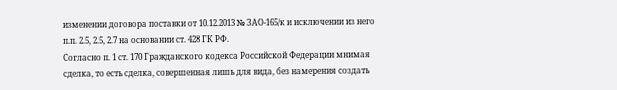изменении договора поставки от 10.12.2013 № ЗАО-165/к и исключении из него п.п. 2.5, 2.5, 2.7 на основании ст. 428 ГК РФ.
Согласно п. 1 ст. 170 Гражданского кодекса Российской Федерации мнимая сделка, то есть сделка, совершенная лишь для вида, без намерения создать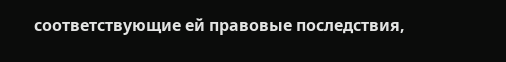соответствующие ей правовые последствия,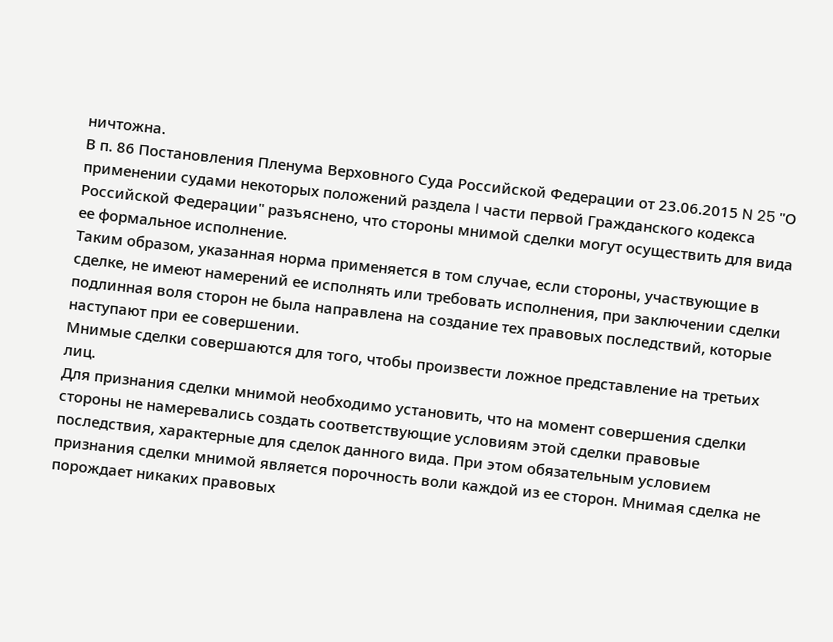ничтожна.
В п. 86 Постановления Пленума Верховного Суда Российской Федерации от 23.06.2015 N 25 "О применении судами некоторых положений раздела I части первой Гражданского кодекса Российской Федерации" разъяснено, что стороны мнимой сделки могут осуществить для вида ее формальное исполнение.
Таким образом, указанная норма применяется в том случае, если стороны, участвующие в сделке, не имеют намерений ее исполнять или требовать исполнения, при заключении сделки подлинная воля сторон не была направлена на создание тех правовых последствий, которые наступают при ее совершении.
Мнимые сделки совершаются для того, чтобы произвести ложное представление на третьих лиц.
Для признания сделки мнимой необходимо установить, что на момент совершения сделки стороны не намеревались создать соответствующие условиям этой сделки правовые последствия, характерные для сделок данного вида. При этом обязательным условием признания сделки мнимой является порочность воли каждой из ее сторон. Мнимая сделка не порождает никаких правовых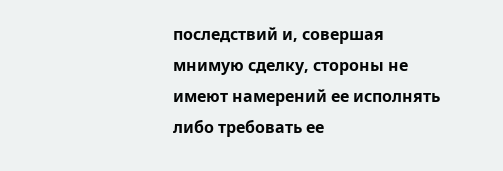последствий и, совершая мнимую сделку, стороны не имеют намерений ее исполнять либо требовать ее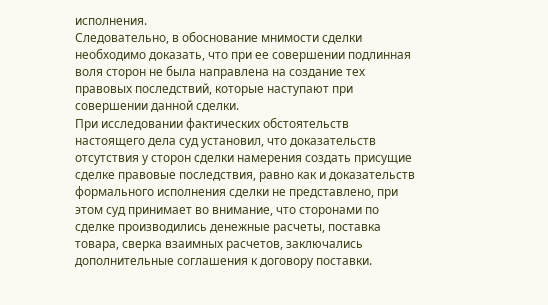исполнения.
Следовательно, в обоснование мнимости сделки необходимо доказать, что при ее совершении подлинная воля сторон не была направлена на создание тех правовых последствий, которые наступают при совершении данной сделки.
При исследовании фактических обстоятельств настоящего дела суд установил, что доказательств отсутствия у сторон сделки намерения создать присущие сделке правовые последствия, равно как и доказательств формального исполнения сделки не представлено, при этом суд принимает во внимание, что сторонами по сделке производились денежные расчеты, поставка товара, сверка взаимных расчетов, заключались дополнительные соглашения к договору поставки.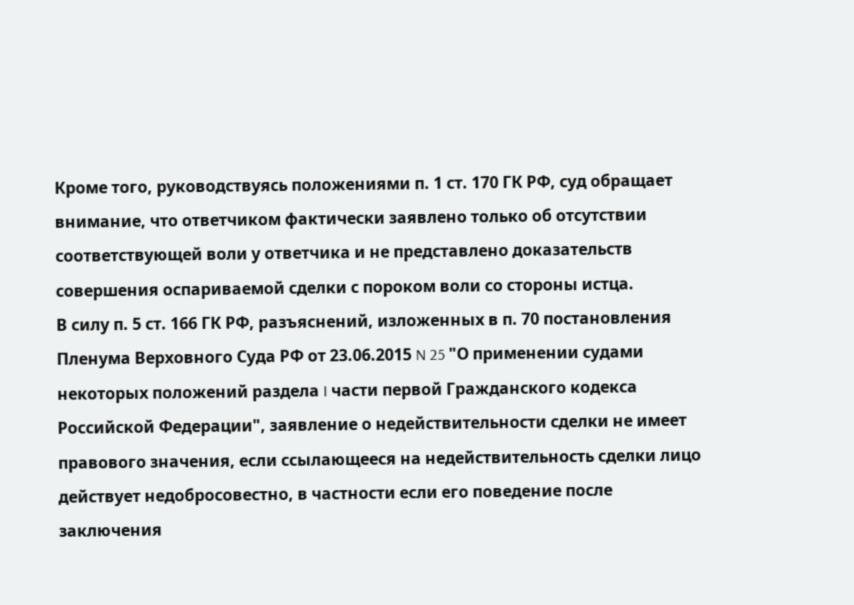Кроме того, руководствуясь положениями п. 1 ст. 170 ГК РФ, суд обращает внимание, что ответчиком фактически заявлено только об отсутствии соответствующей воли у ответчика и не представлено доказательств совершения оспариваемой сделки с пороком воли со стороны истца.
В силу п. 5 ст. 166 ГК РФ, разъяснений, изложенных в п. 70 постановления Пленума Верховного Суда РФ от 23.06.2015 N 25 "О применении судами некоторых положений раздела I части первой Гражданского кодекса Российской Федерации", заявление о недействительности сделки не имеет правового значения, если ссылающееся на недействительность сделки лицо действует недобросовестно, в частности если его поведение после заключения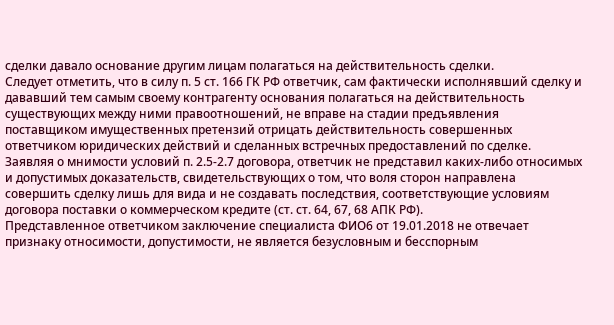сделки давало основание другим лицам полагаться на действительность сделки.
Следует отметить, что в силу п. 5 ст. 166 ГК РФ ответчик, сам фактически исполнявший сделку и дававший тем самым своему контрагенту основания полагаться на действительность существующих между ними правоотношений, не вправе на стадии предъявления поставщиком имущественных претензий отрицать действительность совершенных ответчиком юридических действий и сделанных встречных предоставлений по сделке.
Заявляя о мнимости условий п. 2.5-2.7 договора, ответчик не представил каких-либо относимых и допустимых доказательств, свидетельствующих о том, что воля сторон направлена совершить сделку лишь для вида и не создавать последствия, соответствующие условиям договора поставки о коммерческом кредите (ст. ст. 64, 67, 68 АПК РФ).
Представленное ответчиком заключение специалиста ФИО6 от 19.01.2018 не отвечает признаку относимости, допустимости, не является безусловным и бесспорным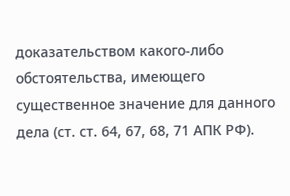доказательством какого-либо обстоятельства, имеющего существенное значение для данного дела (ст. ст. 64, 67, 68, 71 АПК РФ).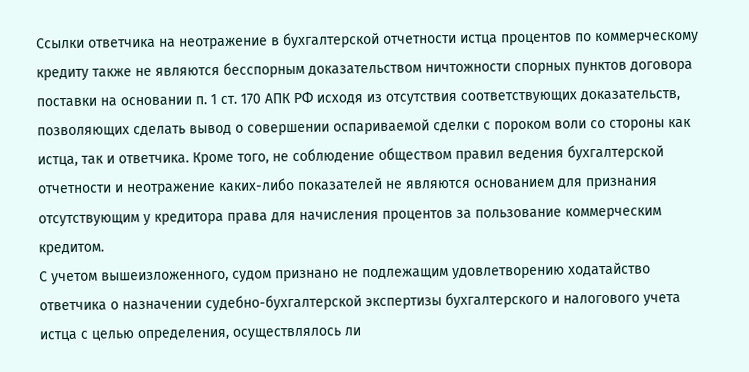Ссылки ответчика на неотражение в бухгалтерской отчетности истца процентов по коммерческому кредиту также не являются бесспорным доказательством ничтожности спорных пунктов договора поставки на основании п. 1 ст. 170 АПК РФ исходя из отсутствия соответствующих доказательств, позволяющих сделать вывод о совершении оспариваемой сделки с пороком воли со стороны как истца, так и ответчика. Кроме того, не соблюдение обществом правил ведения бухгалтерской отчетности и неотражение каких-либо показателей не являются основанием для признания отсутствующим у кредитора права для начисления процентов за пользование коммерческим кредитом.
С учетом вышеизложенного, судом признано не подлежащим удовлетворению ходатайство ответчика о назначении судебно-бухгалтерской экспертизы бухгалтерского и налогового учета истца с целью определения, осуществлялось ли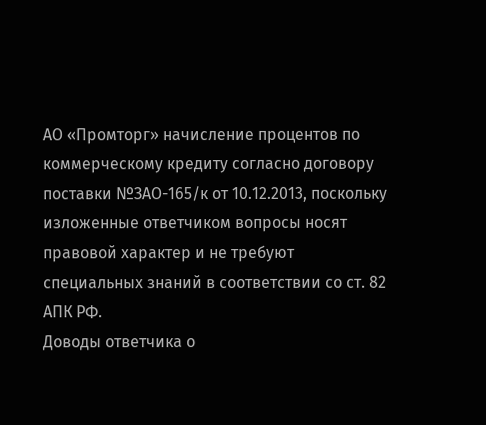АО «Промторг» начисление процентов по коммерческому кредиту согласно договору поставки №ЗАО-165/к от 10.12.2013, поскольку изложенные ответчиком вопросы носят правовой характер и не требуют специальных знаний в соответствии со ст. 82 АПК РФ.
Доводы ответчика о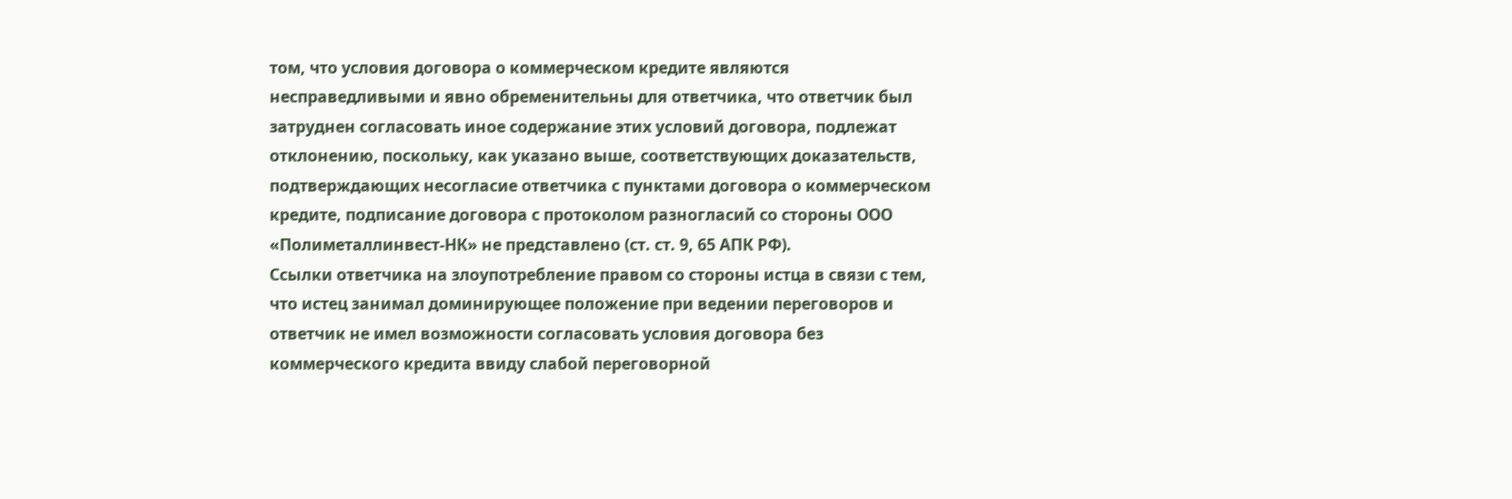том, что условия договора о коммерческом кредите являются несправедливыми и явно обременительны для ответчика, что ответчик был затруднен согласовать иное содержание этих условий договора, подлежат отклонению, поскольку, как указано выше, соответствующих доказательств, подтверждающих несогласие ответчика с пунктами договора о коммерческом кредите, подписание договора с протоколом разногласий со стороны ООО «Полиметаллинвест-НК» не представлено (ст. ст. 9, 65 АПК РФ).
Ссылки ответчика на злоупотребление правом со стороны истца в связи с тем, что истец занимал доминирующее положение при ведении переговоров и ответчик не имел возможности согласовать условия договора без коммерческого кредита ввиду слабой переговорной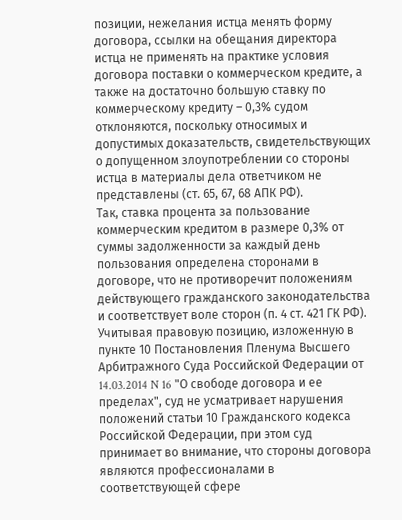позиции, нежелания истца менять форму договора, ссылки на обещания директора истца не применять на практике условия договора поставки о коммерческом кредите, а также на достаточно большую ставку по коммерческому кредиту – 0,3% судом отклоняются, поскольку относимых и допустимых доказательств, свидетельствующих о допущенном злоупотреблении со стороны истца в материалы дела ответчиком не представлены (ст. 65, 67, 68 АПК РФ).
Так, ставка процента за пользование коммерческим кредитом в размере 0,3% от суммы задолженности за каждый день пользования определена сторонами в договоре, что не противоречит положениям действующего гражданского законодательства и соответствует воле сторон (п. 4 ст. 421 ГК РФ).
Учитывая правовую позицию, изложенную в пункте 10 Постановления Пленума Высшего Арбитражного Суда Российской Федерации от 14.03.2014 N 16 "О свободе договора и ее пределах", суд не усматривает нарушения положений статьи 10 Гражданского кодекса Российской Федерации, при этом суд принимает во внимание, что стороны договора являются профессионалами в соответствующей сфере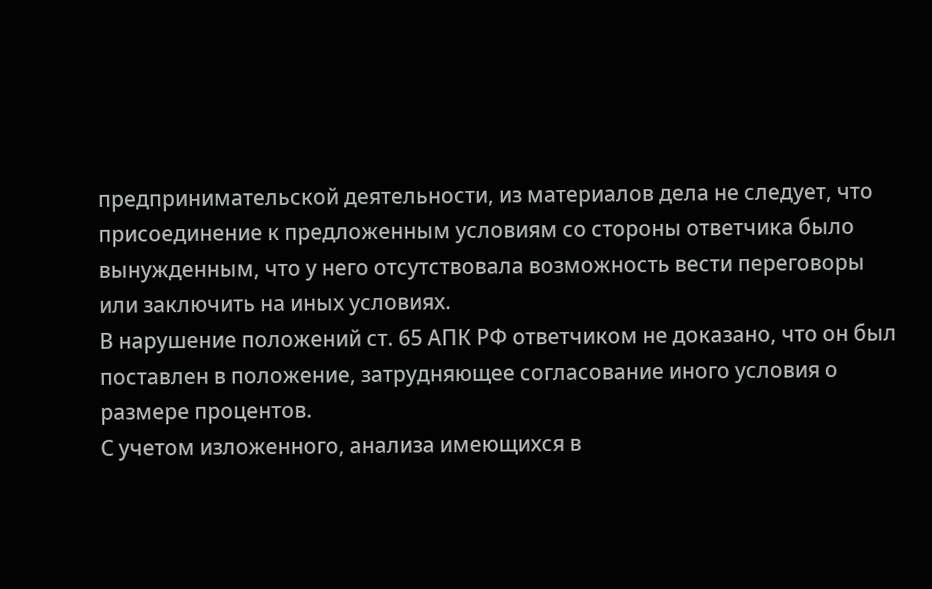предпринимательской деятельности, из материалов дела не следует, что присоединение к предложенным условиям со стороны ответчика было вынужденным, что у него отсутствовала возможность вести переговоры или заключить на иных условиях.
В нарушение положений ст. 65 АПК РФ ответчиком не доказано, что он был поставлен в положение, затрудняющее согласование иного условия о размере процентов.
С учетом изложенного, анализа имеющихся в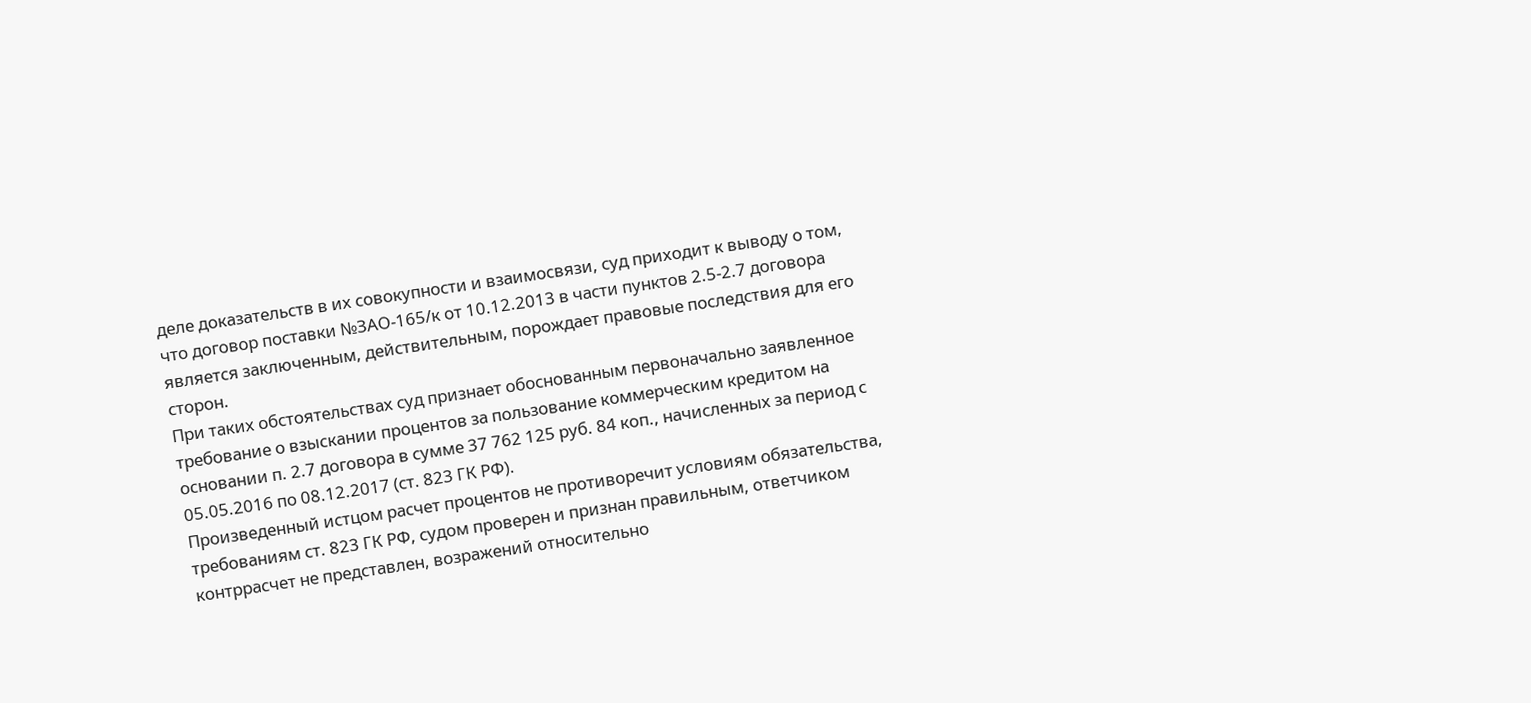деле доказательств в их совокупности и взаимосвязи, суд приходит к выводу о том, что договор поставки №ЗАО-165/к от 10.12.2013 в части пунктов 2.5-2.7 договора является заключенным, действительным, порождает правовые последствия для его сторон.
При таких обстоятельствах суд признает обоснованным первоначально заявленное требование о взыскании процентов за пользование коммерческим кредитом на основании п. 2.7 договора в сумме 37 762 125 руб. 84 коп., начисленных за период с 05.05.2016 по 08.12.2017 (ст. 823 ГК РФ).
Произведенный истцом расчет процентов не противоречит условиям обязательства, требованиям ст. 823 ГК РФ, судом проверен и признан правильным, ответчиком контррасчет не представлен, возражений относительно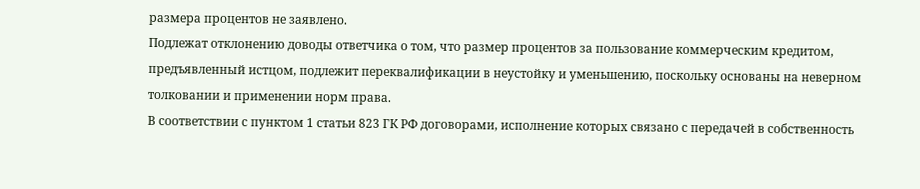размера процентов не заявлено.
Подлежат отклонению доводы ответчика о том, что размер процентов за пользование коммерческим кредитом, предъявленный истцом, подлежит переквалификации в неустойку и уменьшению, поскольку основаны на неверном толковании и применении норм права.
В соответствии с пунктом 1 статьи 823 ГК РФ договорами, исполнение которых связано с передачей в собственность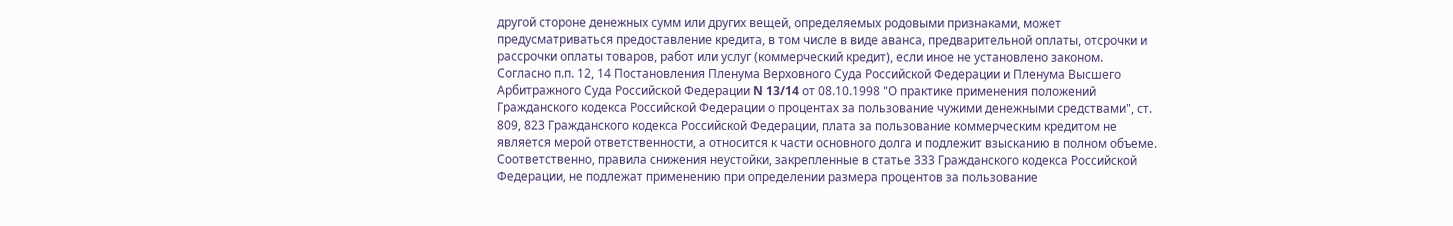другой стороне денежных сумм или других вещей, определяемых родовыми признаками, может предусматриваться предоставление кредита, в том числе в виде аванса, предварительной оплаты, отсрочки и рассрочки оплаты товаров, работ или услуг (коммерческий кредит), если иное не установлено законом.
Согласно п.п. 12, 14 Постановления Пленума Верховного Суда Российской Федерации и Пленума Высшего Арбитражного Суда Российской Федерации N 13/14 от 08.10.1998 "О практике применения положений Гражданского кодекса Российской Федерации о процентах за пользование чужими денежными средствами", ст. 809, 823 Гражданского кодекса Российской Федерации, плата за пользование коммерческим кредитом не является мерой ответственности, а относится к части основного долга и подлежит взысканию в полном объеме.
Соответственно, правила снижения неустойки, закрепленные в статье 333 Гражданского кодекса Российской Федерации, не подлежат применению при определении размера процентов за пользование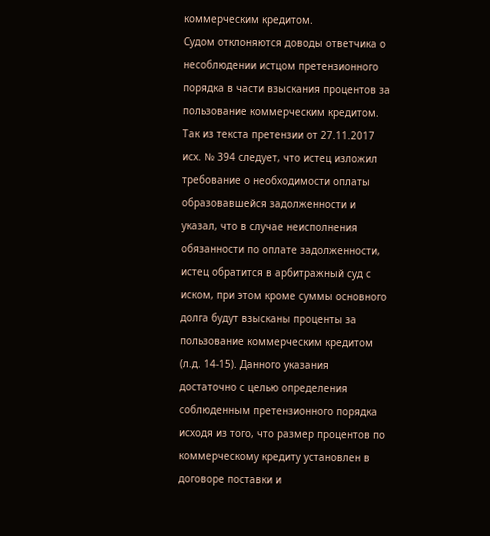коммерческим кредитом.
Судом отклоняются доводы ответчика о несоблюдении истцом претензионного порядка в части взыскания процентов за пользование коммерческим кредитом.
Так из текста претензии от 27.11.2017 исх. № 394 следует, что истец изложил требование о необходимости оплаты образовавшейся задолженности и указал, что в случае неисполнения обязанности по оплате задолженности, истец обратится в арбитражный суд с иском, при этом кроме суммы основного долга будут взысканы проценты за пользование коммерческим кредитом (л.д. 14-15). Данного указания достаточно с целью определения соблюденным претензионного порядка исходя из того, что размер процентов по коммерческому кредиту установлен в договоре поставки и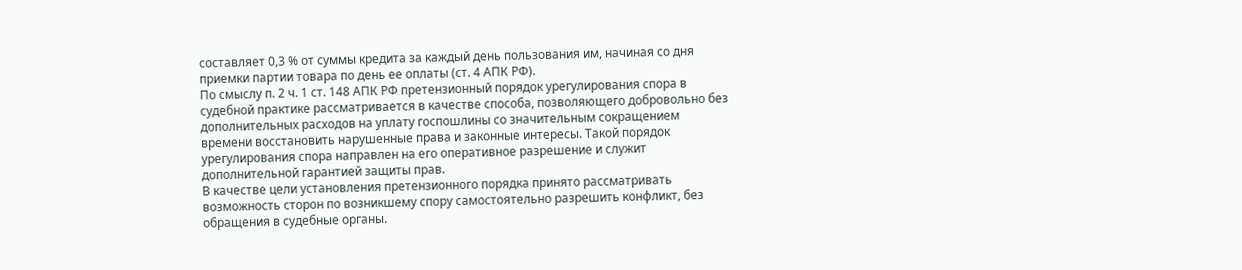составляет 0,3 % от суммы кредита за каждый день пользования им, начиная со дня приемки партии товара по день ее оплаты (ст. 4 АПК РФ).
По смыслу п. 2 ч. 1 ст. 148 АПК РФ претензионный порядок урегулирования спора в судебной практике рассматривается в качестве способа, позволяющего добровольно без дополнительных расходов на уплату госпошлины со значительным сокращением времени восстановить нарушенные права и законные интересы. Такой порядок урегулирования спора направлен на его оперативное разрешение и служит дополнительной гарантией защиты прав.
В качестве цели установления претензионного порядка принято рассматривать возможность сторон по возникшему спору самостоятельно разрешить конфликт, без обращения в судебные органы.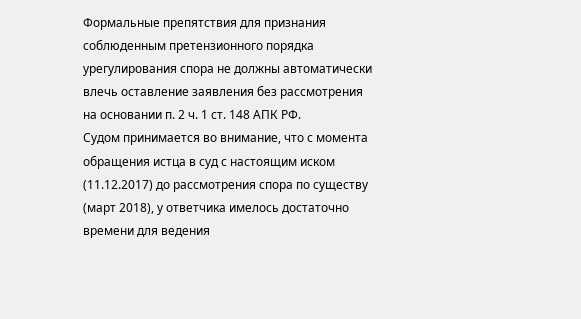Формальные препятствия для признания соблюденным претензионного порядка урегулирования спора не должны автоматически влечь оставление заявления без рассмотрения на основании п. 2 ч. 1 ст. 148 АПК РФ.
Судом принимается во внимание, что с момента обращения истца в суд с настоящим иском (11.12.2017) до рассмотрения спора по существу (март 2018), у ответчика имелось достаточно времени для ведения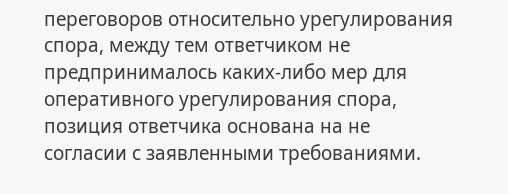переговоров относительно урегулирования спора, между тем ответчиком не предпринималось каких-либо мер для оперативного урегулирования спора, позиция ответчика основана на не согласии с заявленными требованиями.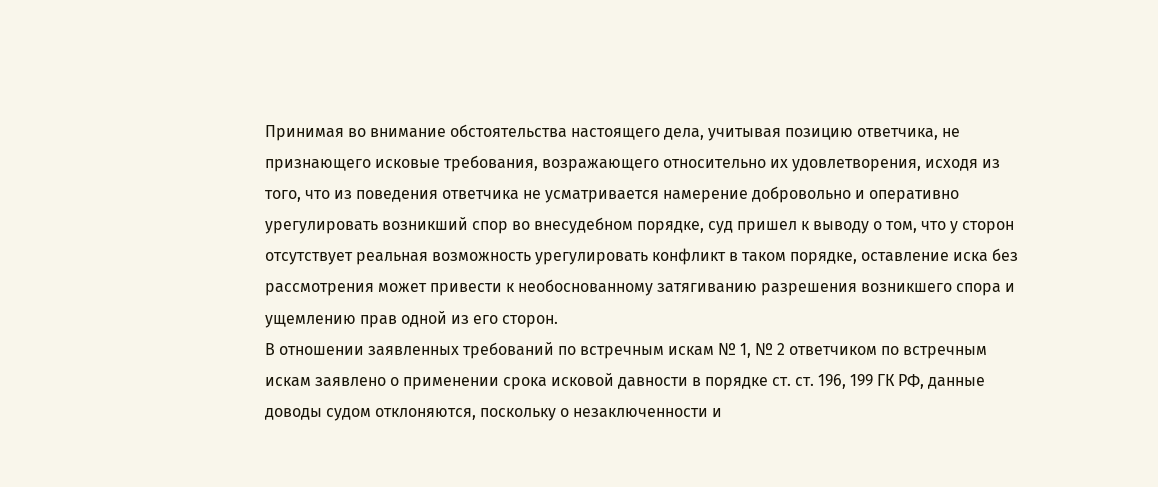Принимая во внимание обстоятельства настоящего дела, учитывая позицию ответчика, не признающего исковые требования, возражающего относительно их удовлетворения, исходя из того, что из поведения ответчика не усматривается намерение добровольно и оперативно урегулировать возникший спор во внесудебном порядке, суд пришел к выводу о том, что у сторон отсутствует реальная возможность урегулировать конфликт в таком порядке, оставление иска без рассмотрения может привести к необоснованному затягиванию разрешения возникшего спора и ущемлению прав одной из его сторон.
В отношении заявленных требований по встречным искам № 1, № 2 ответчиком по встречным искам заявлено о применении срока исковой давности в порядке ст. ст. 196, 199 ГК РФ, данные доводы судом отклоняются, поскольку о незаключенности и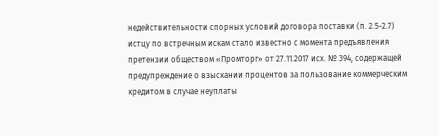недействительности спорных условий договора поставки (п. 2.5-2.7) истцу по встречным искам стало известно с момента предъявления претензии обществом «Промторг» от 27.11.2017 исх. № 394, содержащей предупреждение о взыскании процентов за пользование коммерческим кредитом в случае неуплаты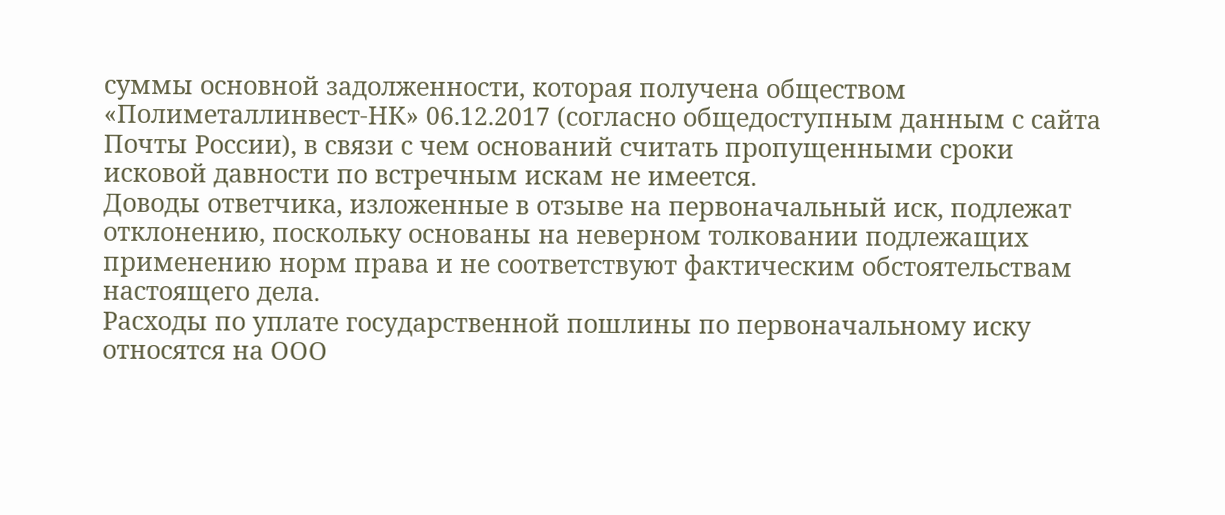суммы основной задолженности, которая получена обществом «Полиметаллинвест-НК» 06.12.2017 (согласно общедоступным данным с сайта Почты России), в связи с чем оснований считать пропущенными сроки исковой давности по встречным искам не имеется.
Доводы ответчика, изложенные в отзыве на первоначальный иск, подлежат отклонению, поскольку основаны на неверном толковании подлежащих применению норм права и не соответствуют фактическим обстоятельствам настоящего дела.
Расходы по уплате государственной пошлины по первоначальному иску относятся на ООО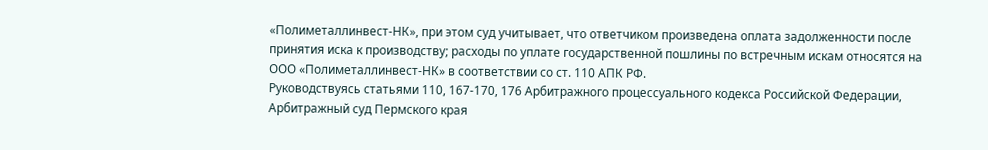«Полиметаллинвест-НК», при этом суд учитывает, что ответчиком произведена оплата задолженности после принятия иска к производству; расходы по уплате государственной пошлины по встречным искам относятся на ООО «Полиметаллинвест-НК» в соответствии со ст. 110 АПК РФ.
Руководствуясь статьями 110, 167-170, 176 Арбитражного процессуального кодекса Российской Федерации, Арбитражный суд Пермского края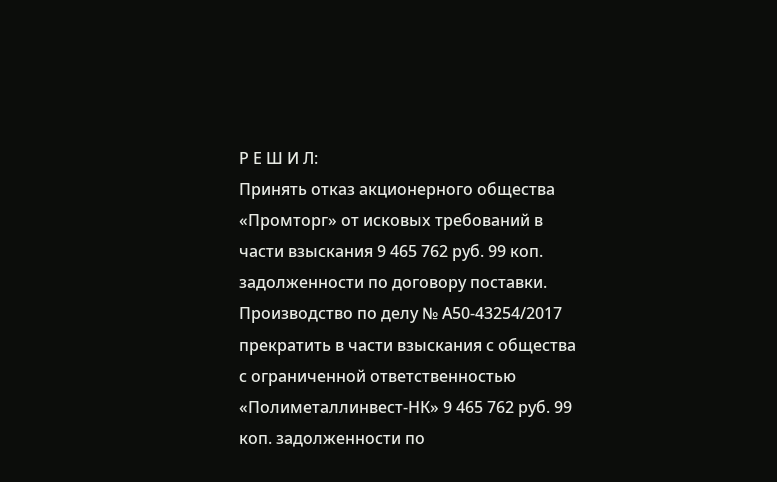Р Е Ш И Л:
Принять отказ акционерного общества «Промторг» от исковых требований в части взыскания 9 465 762 руб. 99 коп. задолженности по договору поставки.
Производство по делу № А50-43254/2017 прекратить в части взыскания с общества с ограниченной ответственностью «Полиметаллинвест-НК» 9 465 762 руб. 99 коп. задолженности по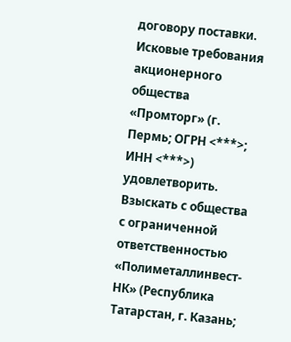договору поставки.
Исковые требования акционерного общества «Промторг» (г. Пермь; ОГРН <***>; ИНН <***>) удовлетворить.
Взыскать с общества с ограниченной ответственностью «Полиметаллинвест-НК» (Республика Татарстан, г. Казань;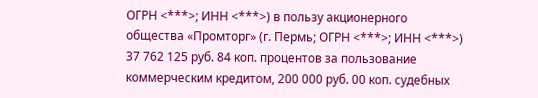ОГРН <***>; ИНН <***>) в пользу акционерного общества «Промторг» (г. Пермь; ОГРН <***>; ИНН <***>) 37 762 125 руб. 84 коп. процентов за пользование коммерческим кредитом, 200 000 руб. 00 коп. судебных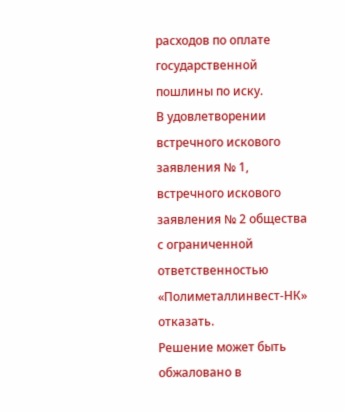расходов по оплате государственной пошлины по иску.
В удовлетворении встречного искового заявления № 1, встречного искового заявления № 2 общества с ограниченной ответственностью «Полиметаллинвест-НК» отказать.
Решение может быть обжаловано в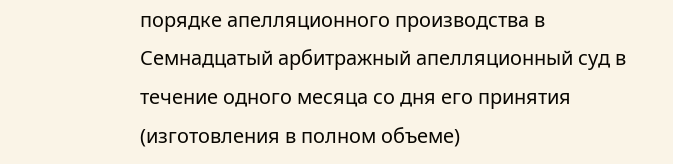порядке апелляционного производства в Семнадцатый арбитражный апелляционный суд в течение одного месяца со дня его принятия (изготовления в полном объеме)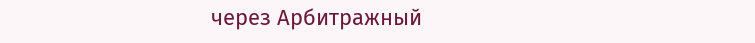через Арбитражный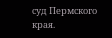суд Пермского края.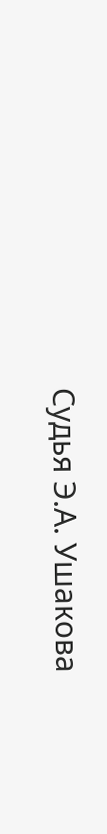Судья Э.А. Ушакова